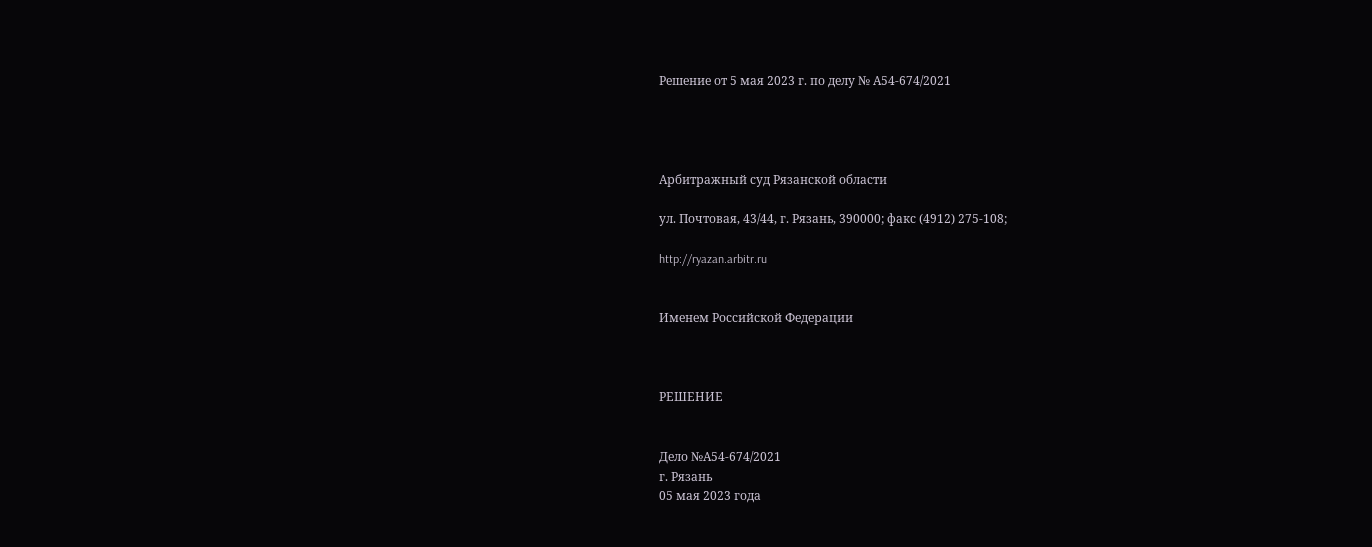Решение от 5 мая 2023 г. по делу № А54-674/2021




Арбитражный суд Рязанской области

ул. Почтовая, 43/44, г. Рязань, 390000; факс (4912) 275-108;

http://ryazan.arbitr.ru


Именем Российской Федерации



РЕШЕНИЕ


Дело №А54-674/2021
г. Рязань
05 мая 2023 года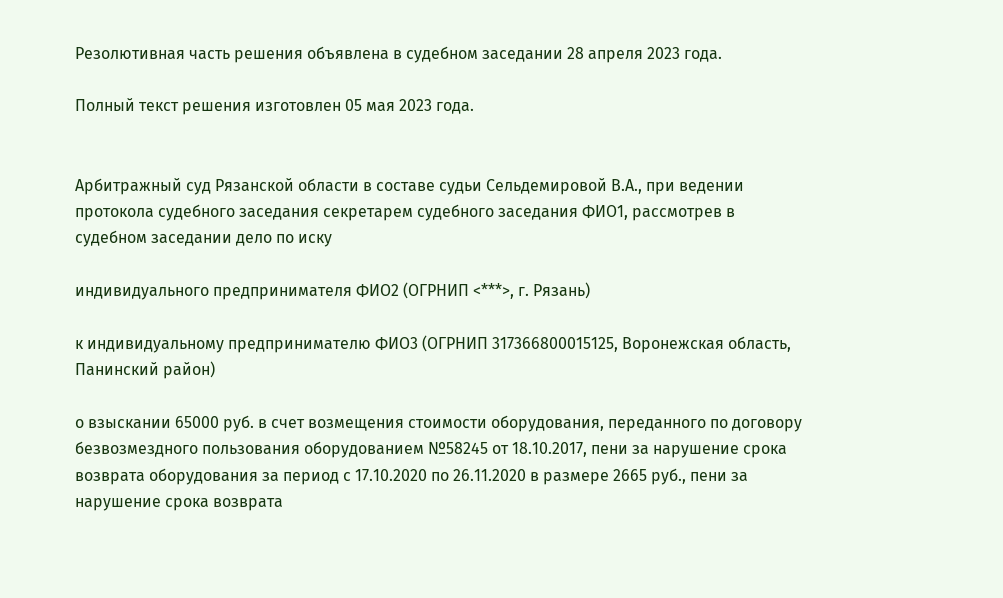Резолютивная часть решения объявлена в судебном заседании 28 апреля 2023 года.

Полный текст решения изготовлен 05 мая 2023 года.


Арбитражный суд Рязанской области в составе судьи Сельдемировой В.А., при ведении протокола судебного заседания секретарем судебного заседания ФИО1, рассмотрев в судебном заседании дело по иску

индивидуального предпринимателя ФИО2 (ОГРНИП <***>, г. Рязань)

к индивидуальному предпринимателю ФИО3 (ОГРНИП 317366800015125, Воронежская область, Панинский район)

о взыскании 65000 руб. в счет возмещения стоимости оборудования, переданного по договору безвозмездного пользования оборудованием №58245 от 18.10.2017, пени за нарушение срока возврата оборудования за период с 17.10.2020 по 26.11.2020 в размере 2665 руб., пени за нарушение срока возврата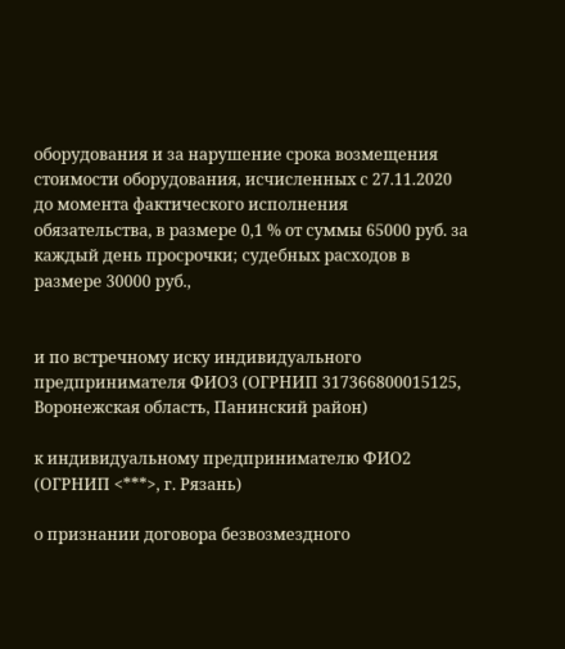оборудования и за нарушение срока возмещения стоимости оборудования, исчисленных с 27.11.2020 до момента фактического исполнения обязательства, в размере 0,1 % от суммы 65000 руб. за каждый день просрочки; судебных расходов в размере 30000 руб.,


и по встречному иску индивидуального предпринимателя ФИО3 (ОГРНИП 317366800015125, Воронежская область, Панинский район)

к индивидуальному предпринимателю ФИО2 (ОГРНИП <***>, г. Рязань)

о признании договора безвозмездного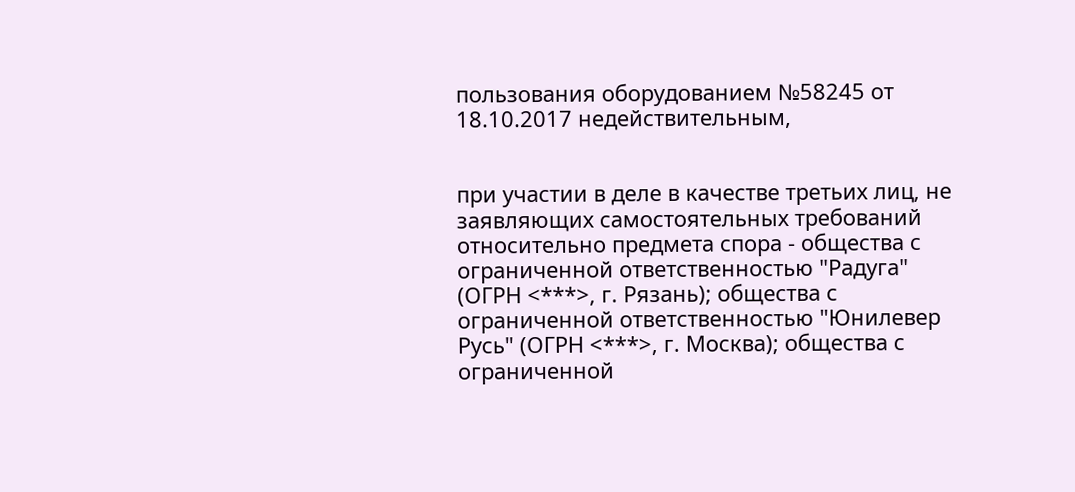пользования оборудованием №58245 от 18.10.2017 недействительным,


при участии в деле в качестве третьих лиц, не заявляющих самостоятельных требований относительно предмета спора - общества с ограниченной ответственностью "Радуга" (ОГРН <***>, г. Рязань); общества с ограниченной ответственностью "Юнилевер Русь" (ОГРН <***>, г. Москва); общества с ограниченной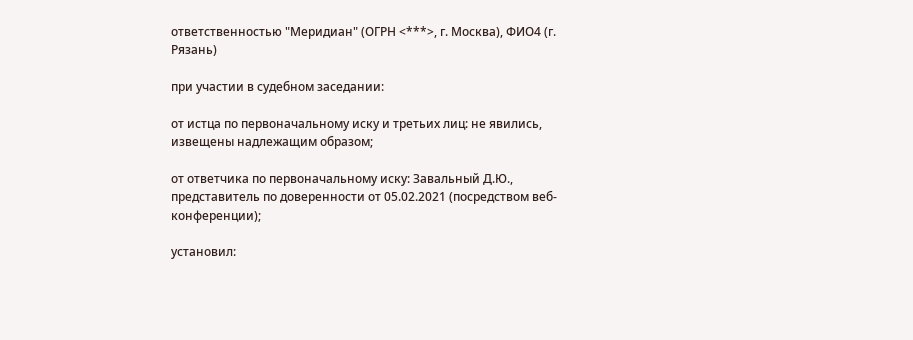ответственностью "Меридиан" (ОГРН <***>, г. Москва), ФИО4 (г. Рязань)

при участии в судебном заседании:

от истца по первоначальному иску и третьих лиц: не явились, извещены надлежащим образом;

от ответчика по первоначальному иску: Завальный Д.Ю., представитель по доверенности от 05.02.2021 (посредством веб-конференции);

установил: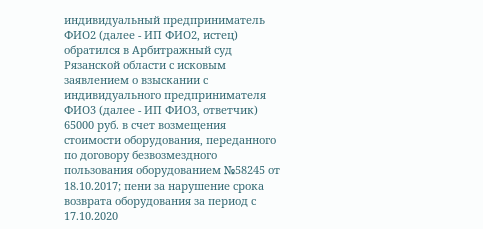индивидуальный предприниматель ФИО2 (далее - ИП ФИО2, истец) обратился в Арбитражный суд Рязанской области с исковым заявлением о взыскании с индивидуального предпринимателя ФИО3 (далее - ИП ФИО3, ответчик) 65000 руб. в счет возмещения стоимости оборудования, переданного по договору безвозмездного пользования оборудованием №58245 от 18.10.2017; пени за нарушение срока возврата оборудования за период с 17.10.2020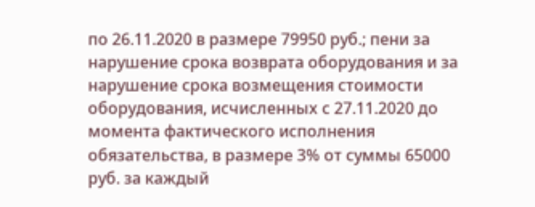по 26.11.2020 в размере 79950 руб.; пени за нарушение срока возврата оборудования и за нарушение срока возмещения стоимости оборудования, исчисленных с 27.11.2020 до момента фактического исполнения обязательства, в размере 3% от суммы 65000 руб. за каждый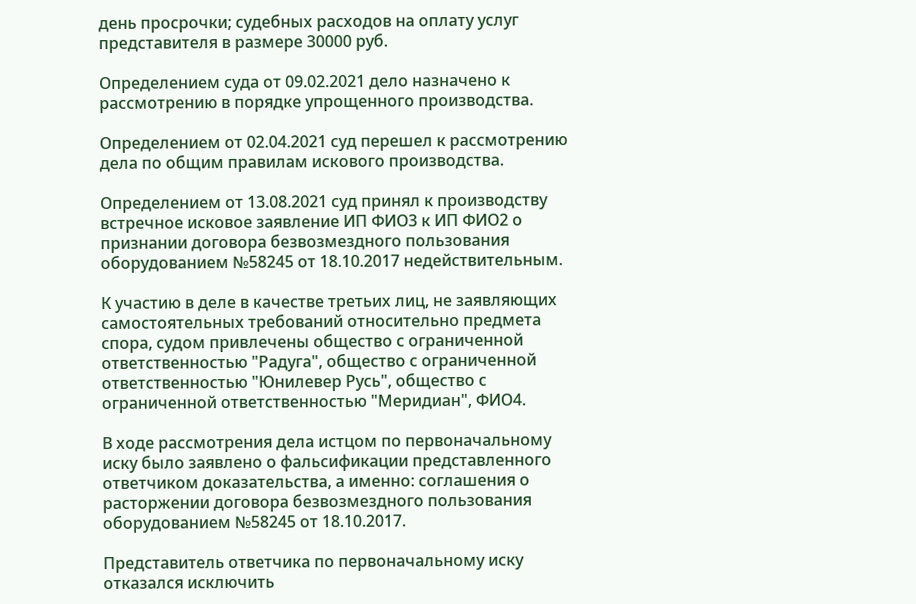день просрочки; судебных расходов на оплату услуг представителя в размере 30000 руб.

Определением суда от 09.02.2021 дело назначено к рассмотрению в порядке упрощенного производства.

Определением от 02.04.2021 суд перешел к рассмотрению дела по общим правилам искового производства.

Определением от 13.08.2021 суд принял к производству встречное исковое заявление ИП ФИО3 к ИП ФИО2 о признании договора безвозмездного пользования оборудованием №58245 от 18.10.2017 недействительным.

К участию в деле в качестве третьих лиц, не заявляющих самостоятельных требований относительно предмета спора, судом привлечены общество с ограниченной ответственностью "Радуга", общество с ограниченной ответственностью "Юнилевер Русь", общество с ограниченной ответственностью "Меридиан", ФИО4.

В ходе рассмотрения дела истцом по первоначальному иску было заявлено о фальсификации представленного ответчиком доказательства, а именно: соглашения о расторжении договора безвозмездного пользования оборудованием №58245 от 18.10.2017.

Представитель ответчика по первоначальному иску отказался исключить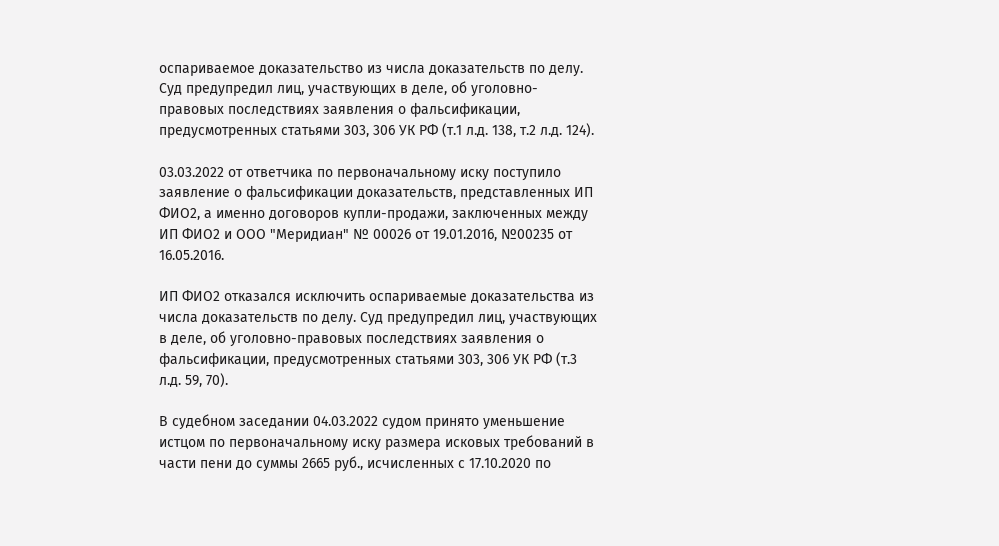оспариваемое доказательство из числа доказательств по делу. Суд предупредил лиц, участвующих в деле, об уголовно-правовых последствиях заявления о фальсификации, предусмотренных статьями 303, 306 УК РФ (т.1 л.д. 138, т.2 л.д. 124).

03.03.2022 от ответчика по первоначальному иску поступило заявление о фальсификации доказательств, представленных ИП ФИО2, а именно договоров купли-продажи, заключенных между ИП ФИО2 и ООО "Меридиан" № 00026 от 19.01.2016, №00235 от 16.05.2016.

ИП ФИО2 отказался исключить оспариваемые доказательства из числа доказательств по делу. Суд предупредил лиц, участвующих в деле, об уголовно-правовых последствиях заявления о фальсификации, предусмотренных статьями 303, 306 УК РФ (т.3 л.д. 59, 70).

В судебном заседании 04.03.2022 судом принято уменьшение истцом по первоначальному иску размера исковых требований в части пени до суммы 2665 руб., исчисленных с 17.10.2020 по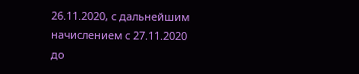26.11.2020, с дальнейшим начислением с 27.11.2020 до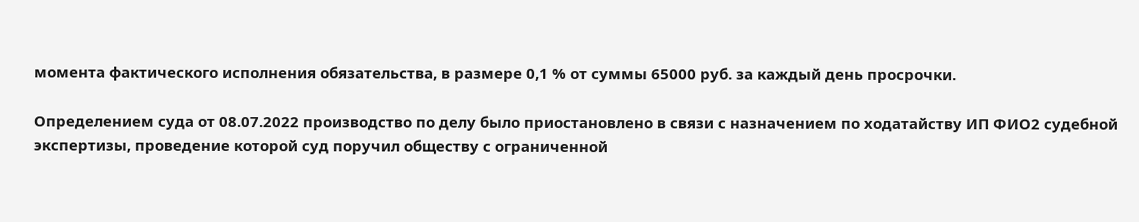момента фактического исполнения обязательства, в размере 0,1 % от суммы 65000 руб. за каждый день просрочки.

Определением суда от 08.07.2022 производство по делу было приостановлено в связи с назначением по ходатайству ИП ФИО2 судебной экспертизы, проведение которой суд поручил обществу с ограниченной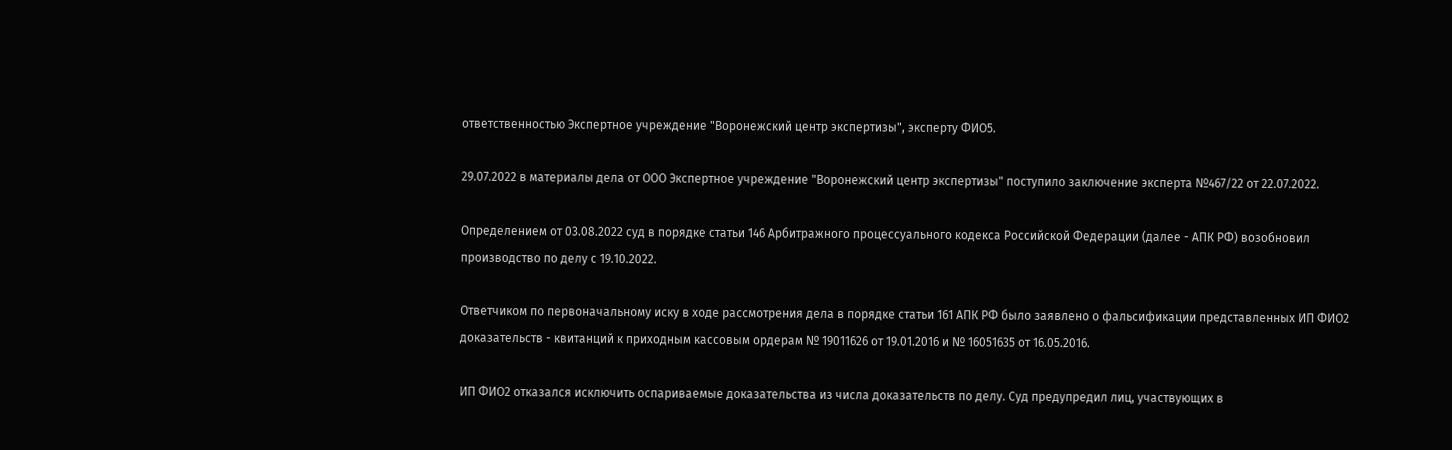ответственностью Экспертное учреждение "Воронежский центр экспертизы", эксперту ФИО5.

29.07.2022 в материалы дела от ООО Экспертное учреждение "Воронежский центр экспертизы" поступило заключение эксперта №467/22 от 22.07.2022.

Определением от 03.08.2022 суд в порядке статьи 146 Арбитражного процессуального кодекса Российской Федерации (далее - АПК РФ) возобновил производство по делу с 19.10.2022.

Ответчиком по первоначальному иску в ходе рассмотрения дела в порядке статьи 161 АПК РФ было заявлено о фальсификации представленных ИП ФИО2 доказательств - квитанций к приходным кассовым ордерам № 19011626 от 19.01.2016 и № 16051635 от 16.05.2016.

ИП ФИО2 отказался исключить оспариваемые доказательства из числа доказательств по делу. Суд предупредил лиц, участвующих в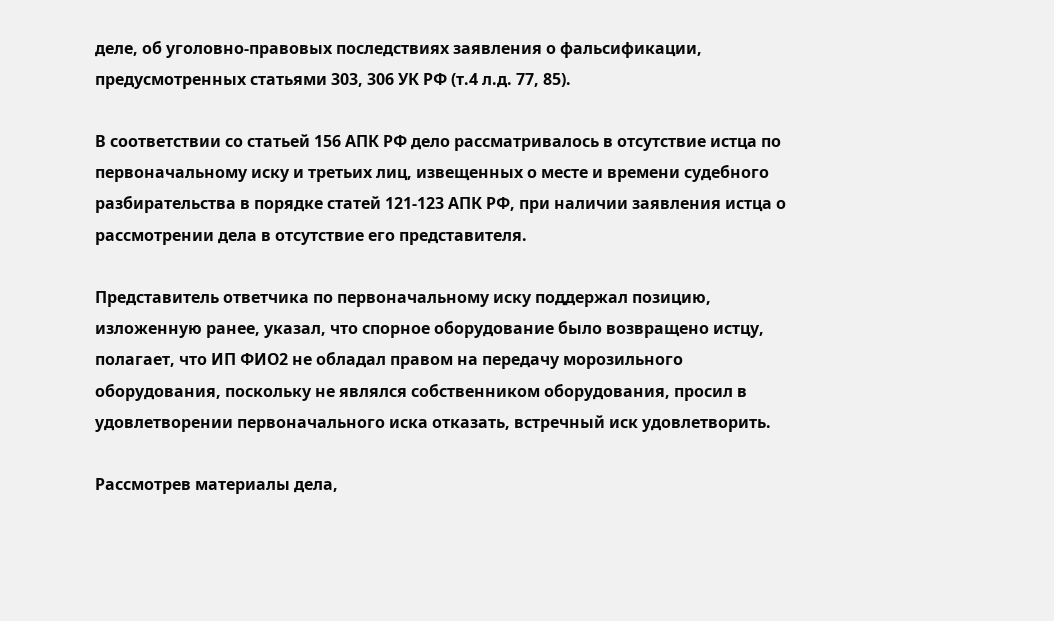деле, об уголовно-правовых последствиях заявления о фальсификации, предусмотренных статьями 303, 306 УК РФ (т.4 л.д. 77, 85).

В соответствии со статьей 156 АПК РФ дело рассматривалось в отсутствие истца по первоначальному иску и третьих лиц, извещенных о месте и времени судебного разбирательства в порядке статей 121-123 АПК РФ, при наличии заявления истца о рассмотрении дела в отсутствие его представителя.

Представитель ответчика по первоначальному иску поддержал позицию, изложенную ранее, указал, что спорное оборудование было возвращено истцу, полагает, что ИП ФИО2 не обладал правом на передачу морозильного оборудования, поскольку не являлся собственником оборудования, просил в удовлетворении первоначального иска отказать, встречный иск удовлетворить.

Рассмотрев материалы дела,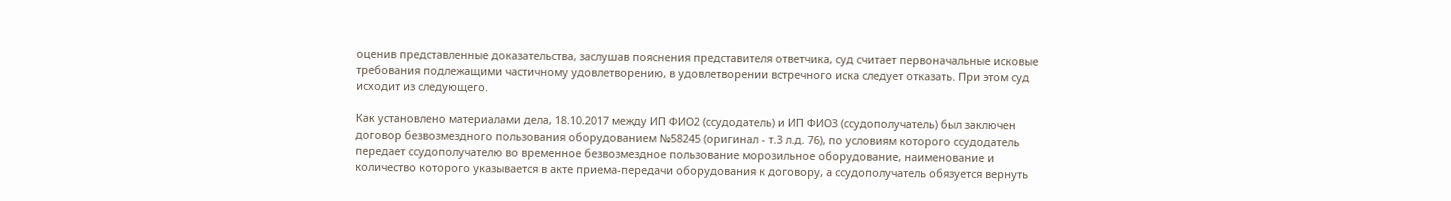оценив представленные доказательства, заслушав пояснения представителя ответчика, суд считает первоначальные исковые требования подлежащими частичному удовлетворению, в удовлетворении встречного иска следует отказать. При этом суд исходит из следующего.

Как установлено материалами дела, 18.10.2017 между ИП ФИО2 (ссудодатель) и ИП ФИО3 (ссудополучатель) был заключен договор безвозмездного пользования оборудованием №58245 (оригинал - т.3 л.д. 76), по условиям которого ссудодатель передает ссудополучателю во временное безвозмездное пользование морозильное оборудование, наименование и количество которого указывается в акте приема-передачи оборудования к договору, а ссудополучатель обязуется вернуть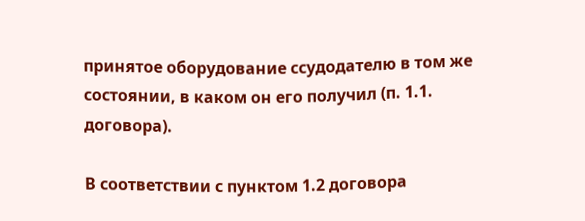принятое оборудование ссудодателю в том же состоянии, в каком он его получил (п. 1.1. договора).

В соответствии с пунктом 1.2 договора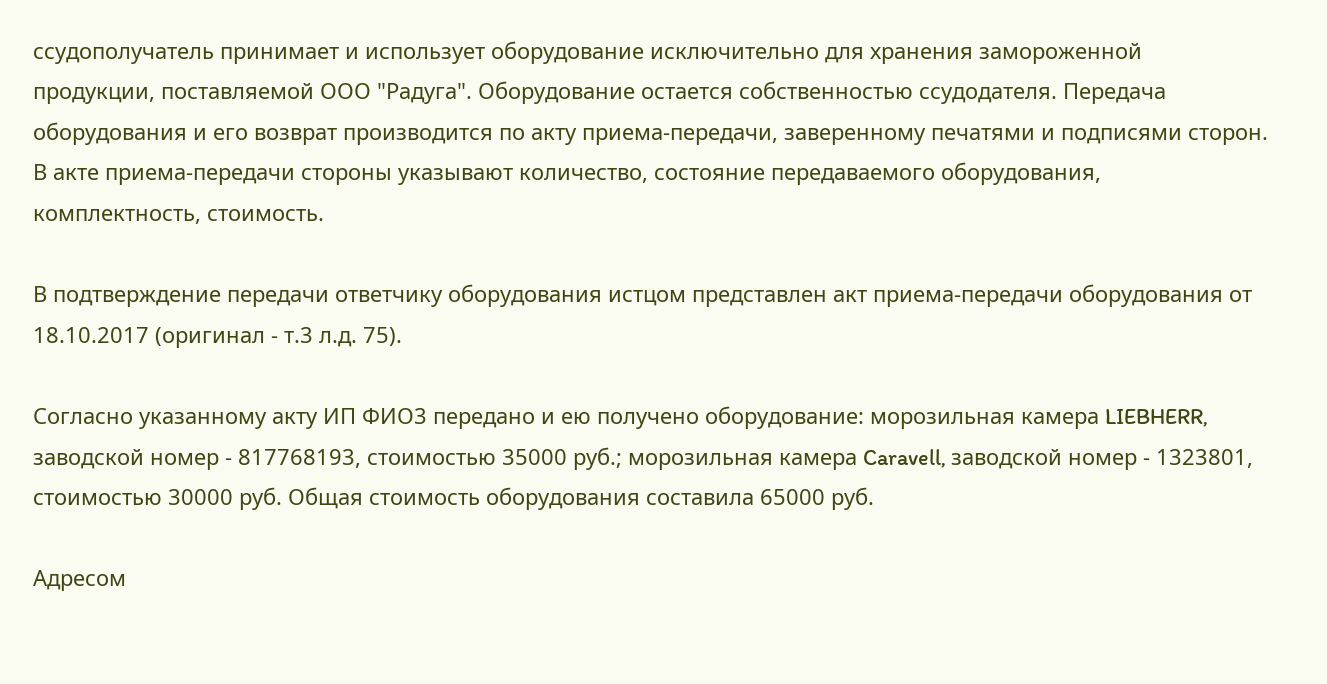ссудополучатель принимает и использует оборудование исключительно для хранения замороженной продукции, поставляемой ООО "Радуга". Оборудование остается собственностью ссудодателя. Передача оборудования и его возврат производится по акту приема-передачи, заверенному печатями и подписями сторон. В акте приема-передачи стороны указывают количество, состояние передаваемого оборудования, комплектность, стоимость.

В подтверждение передачи ответчику оборудования истцом представлен акт приема-передачи оборудования от 18.10.2017 (оригинал - т.3 л.д. 75).

Согласно указанному акту ИП ФИО3 передано и ею получено оборудование: морозильная камера LIEBHERR, заводской номер - 817768193, стоимостью 35000 руб.; морозильная камера Caravell, заводской номер - 1323801, стоимостью 30000 руб. Общая стоимость оборудования составила 65000 руб.

Адресом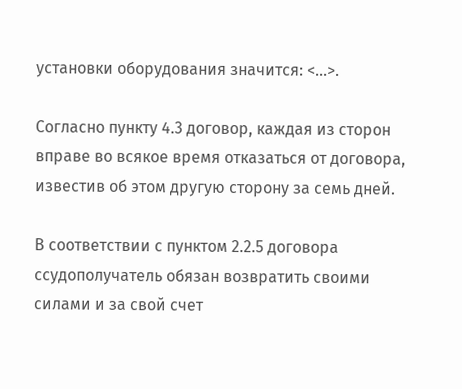установки оборудования значится: <...>.

Согласно пункту 4.3 договор, каждая из сторон вправе во всякое время отказаться от договора, известив об этом другую сторону за семь дней.

В соответствии с пунктом 2.2.5 договора ссудополучатель обязан возвратить своими силами и за свой счет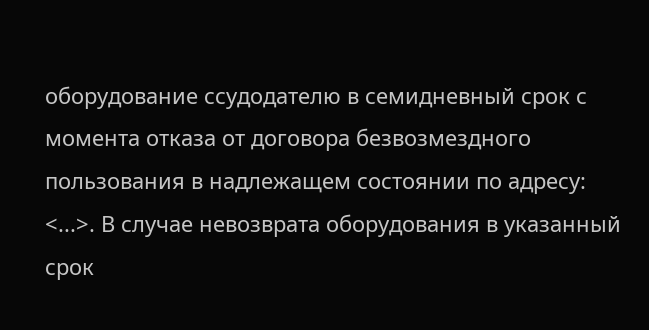оборудование ссудодателю в семидневный срок с момента отказа от договора безвозмездного пользования в надлежащем состоянии по адресу: <...>. В случае невозврата оборудования в указанный срок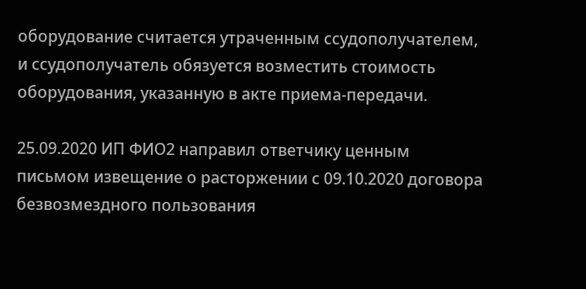оборудование считается утраченным ссудополучателем, и ссудополучатель обязуется возместить стоимость оборудования, указанную в акте приема-передачи.

25.09.2020 ИП ФИО2 направил ответчику ценным письмом извещение о расторжении с 09.10.2020 договора безвозмездного пользования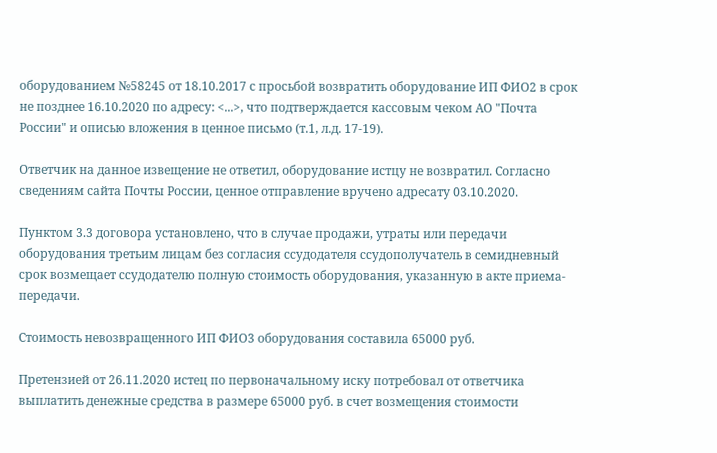оборудованием №58245 от 18.10.2017 с просьбой возвратить оборудование ИП ФИО2 в срок не позднее 16.10.2020 по адресу: <...>, что подтверждается кассовым чеком АО "Почта России" и описью вложения в ценное письмо (т.1, л.д. 17-19).

Ответчик на данное извещение не ответил, оборудование истцу не возвратил. Согласно сведениям сайта Почты России, ценное отправление вручено адресату 03.10.2020.

Пунктом 3.3 договора установлено, что в случае продажи, утраты или передачи оборудования третьим лицам без согласия ссудодателя ссудополучатель в семидневный срок возмещает ссудодателю полную стоимость оборудования, указанную в акте приема-передачи.

Стоимость невозвращенного ИП ФИО3 оборудования составила 65000 руб.

Претензией от 26.11.2020 истец по первоначальному иску потребовал от ответчика выплатить денежные средства в размере 65000 руб. в счет возмещения стоимости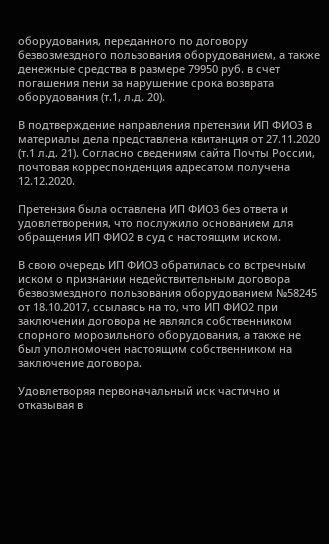оборудования, переданного по договору безвозмездного пользования оборудованием, а также денежные средства в размере 79950 руб. в счет погашения пени за нарушение срока возврата оборудования (т.1, л.д. 20).

В подтверждение направления претензии ИП ФИО3 в материалы дела представлена квитанция от 27.11.2020 (т.1 л.д. 21). Согласно сведениям сайта Почты России, почтовая корреспонденция адресатом получена 12.12.2020.

Претензия была оставлена ИП ФИО3 без ответа и удовлетворения, что послужило основанием для обращения ИП ФИО2 в суд с настоящим иском.

В свою очередь ИП ФИО3 обратилась со встречным иском о признании недействительным договора безвозмездного пользования оборудованием №58245 от 18.10.2017, ссылаясь на то, что ИП ФИО2 при заключении договора не являлся собственником спорного морозильного оборудования, а также не был уполномочен настоящим собственником на заключение договора.

Удовлетворяя первоначальный иск частично и отказывая в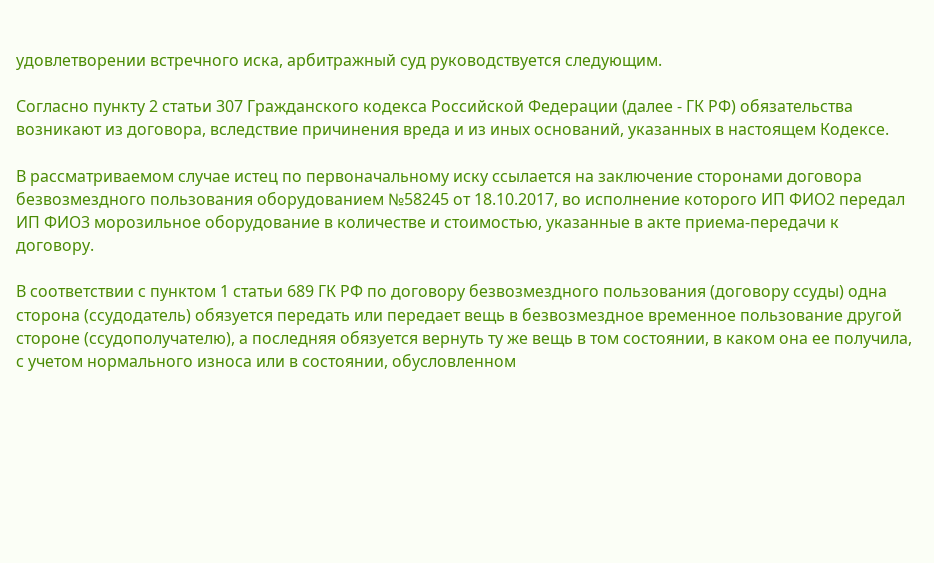удовлетворении встречного иска, арбитражный суд руководствуется следующим.

Согласно пункту 2 статьи 307 Гражданского кодекса Российской Федерации (далее - ГК РФ) обязательства возникают из договора, вследствие причинения вреда и из иных оснований, указанных в настоящем Кодексе.

В рассматриваемом случае истец по первоначальному иску ссылается на заключение сторонами договора безвозмездного пользования оборудованием №58245 от 18.10.2017, во исполнение которого ИП ФИО2 передал ИП ФИО3 морозильное оборудование в количестве и стоимостью, указанные в акте приема-передачи к договору.

В соответствии с пунктом 1 статьи 689 ГК РФ по договору безвозмездного пользования (договору ссуды) одна сторона (ссудодатель) обязуется передать или передает вещь в безвозмездное временное пользование другой стороне (ссудополучателю), а последняя обязуется вернуть ту же вещь в том состоянии, в каком она ее получила, с учетом нормального износа или в состоянии, обусловленном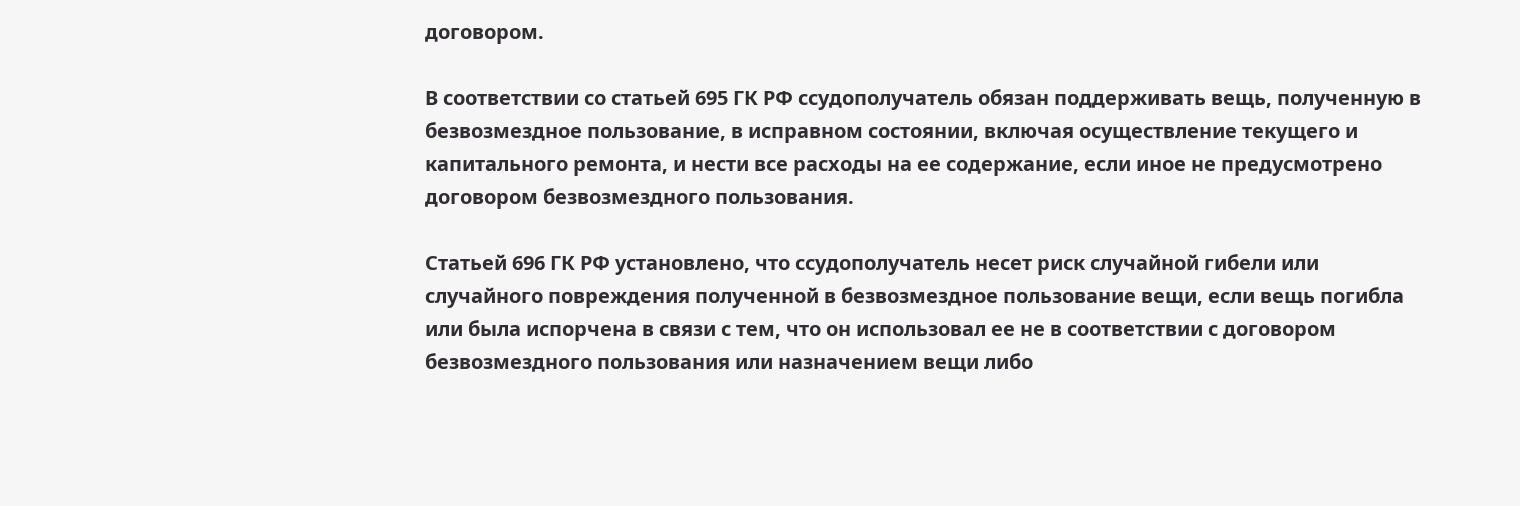договором.

В соответствии со статьей 695 ГК РФ ссудополучатель обязан поддерживать вещь, полученную в безвозмездное пользование, в исправном состоянии, включая осуществление текущего и капитального ремонта, и нести все расходы на ее содержание, если иное не предусмотрено договором безвозмездного пользования.

Статьей 696 ГК РФ установлено, что ссудополучатель несет риск случайной гибели или случайного повреждения полученной в безвозмездное пользование вещи, если вещь погибла или была испорчена в связи с тем, что он использовал ее не в соответствии с договором безвозмездного пользования или назначением вещи либо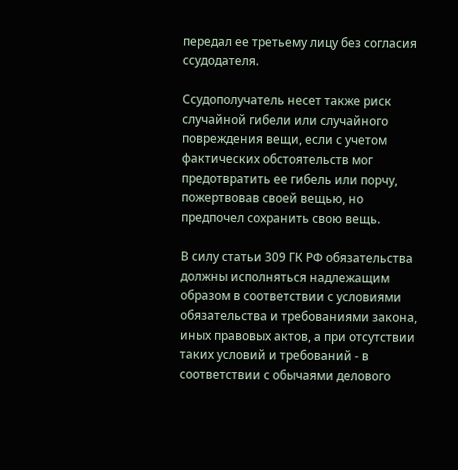передал ее третьему лицу без согласия ссудодателя.

Ссудополучатель несет также риск случайной гибели или случайного повреждения вещи, если с учетом фактических обстоятельств мог предотвратить ее гибель или порчу, пожертвовав своей вещью, но предпочел сохранить свою вещь.

В силу статьи 309 ГК РФ обязательства должны исполняться надлежащим образом в соответствии с условиями обязательства и требованиями закона, иных правовых актов, а при отсутствии таких условий и требований - в соответствии с обычаями делового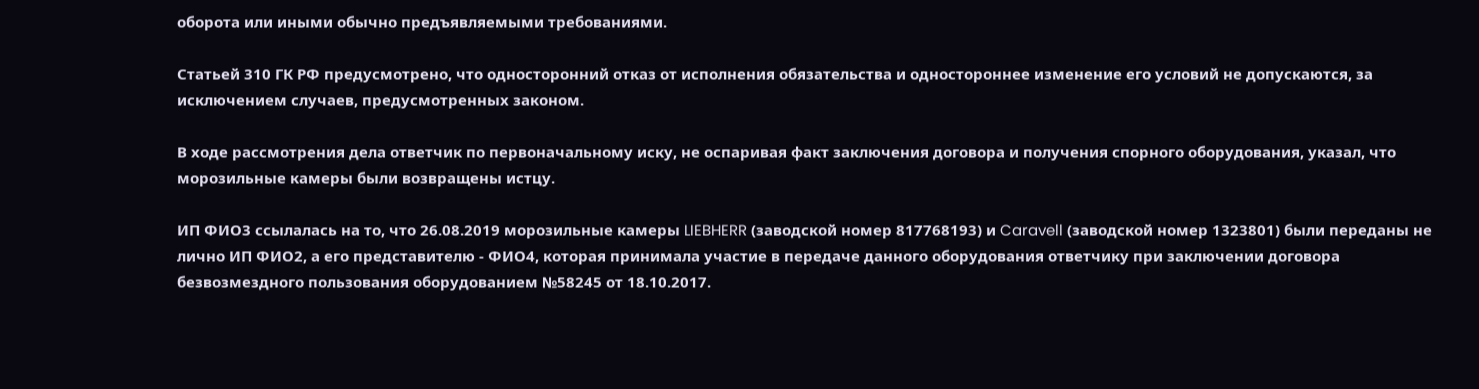оборота или иными обычно предъявляемыми требованиями.

Статьей 310 ГК РФ предусмотрено, что односторонний отказ от исполнения обязательства и одностороннее изменение его условий не допускаются, за исключением случаев, предусмотренных законом.

В ходе рассмотрения дела ответчик по первоначальному иску, не оспаривая факт заключения договора и получения спорного оборудования, указал, что морозильные камеры были возвращены истцу.

ИП ФИО3 ссылалась на то, что 26.08.2019 морозильные камеры LIEBHERR (заводской номер 817768193) и Caravell (заводской номер 1323801) были переданы не лично ИП ФИО2, а его представителю - ФИО4, которая принимала участие в передаче данного оборудования ответчику при заключении договора безвозмездного пользования оборудованием №58245 от 18.10.2017.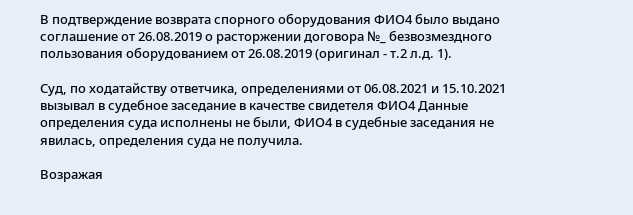В подтверждение возврата спорного оборудования ФИО4 было выдано соглашение от 26.08.2019 о расторжении договора №_ безвозмездного пользования оборудованием от 26.08.2019 (оригинал - т.2 л.д. 1).

Суд, по ходатайству ответчика, определениями от 06.08.2021 и 15.10.2021 вызывал в судебное заседание в качестве свидетеля ФИО4 Данные определения суда исполнены не были, ФИО4 в судебные заседания не явилась, определения суда не получила.

Возражая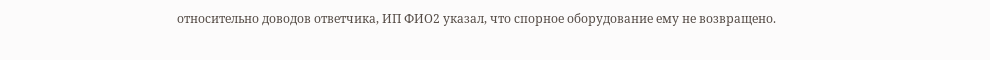относительно доводов ответчика, ИП ФИО2 указал, что спорное оборудование ему не возвращено.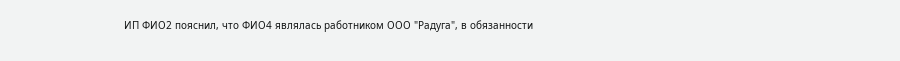ИП ФИО2 пояснил, что ФИО4 являлась работником ООО "Радуга", в обязанности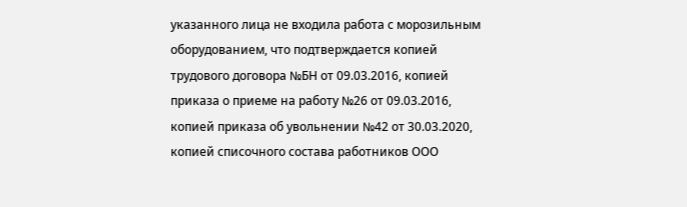указанного лица не входила работа с морозильным оборудованием, что подтверждается копией трудового договора №БН от 09.03.2016, копией приказа о приеме на работу №26 от 09.03.2016, копией приказа об увольнении №42 от 30.03.2020, копией списочного состава работников ООО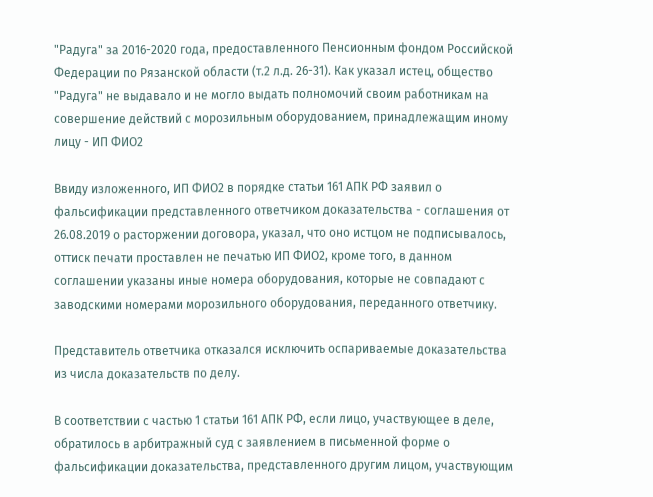"Радуга" за 2016-2020 года, предоставленного Пенсионным фондом Российской Федерации по Рязанской области (т.2 л.д. 26-31). Как указал истец, общество "Радуга" не выдавало и не могло выдать полномочий своим работникам на совершение действий с морозильным оборудованием, принадлежащим иному лицу - ИП ФИО2

Ввиду изложенного, ИП ФИО2 в порядке статьи 161 АПК РФ заявил о фальсификации представленного ответчиком доказательства - соглашения от 26.08.2019 о расторжении договора, указал, что оно истцом не подписывалось, оттиск печати проставлен не печатью ИП ФИО2, кроме того, в данном соглашении указаны иные номера оборудования, которые не совпадают с заводскими номерами морозильного оборудования, переданного ответчику.

Представитель ответчика отказался исключить оспариваемые доказательства из числа доказательств по делу.

В соответствии с частью 1 статьи 161 АПК РФ, если лицо, участвующее в деле, обратилось в арбитражный суд с заявлением в письменной форме о фальсификации доказательства, представленного другим лицом, участвующим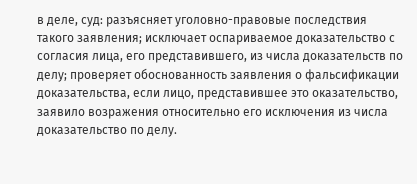в деле, суд: разъясняет уголовно-правовые последствия такого заявления; исключает оспариваемое доказательство с согласия лица, его представившего, из числа доказательств по делу; проверяет обоснованность заявления о фальсификации доказательства, если лицо, представившее это оказательство, заявило возражения относительно его исключения из числа доказательство по делу.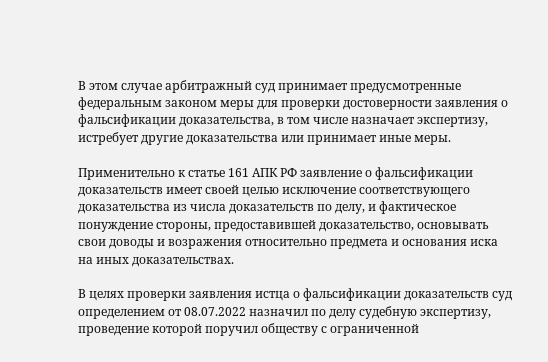В этом случае арбитражный суд принимает предусмотренные федеральным законом меры для проверки достоверности заявления о фальсификации доказательства, в том числе назначает экспертизу, истребует другие доказательства или принимает иные меры.

Применительно к статье 161 АПК РФ заявление о фальсификации доказательств имеет своей целью исключение соответствующего доказательства из числа доказательств по делу, и фактическое понуждение стороны, предоставившей доказательство, основывать свои доводы и возражения относительно предмета и основания иска на иных доказательствах.

В целях проверки заявления истца о фальсификации доказательств суд определением от 08.07.2022 назначил по делу судебную экспертизу, проведение которой поручил обществу с ограниченной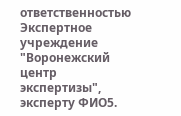ответственностью Экспертное учреждение "Воронежский центр экспертизы", эксперту ФИО5.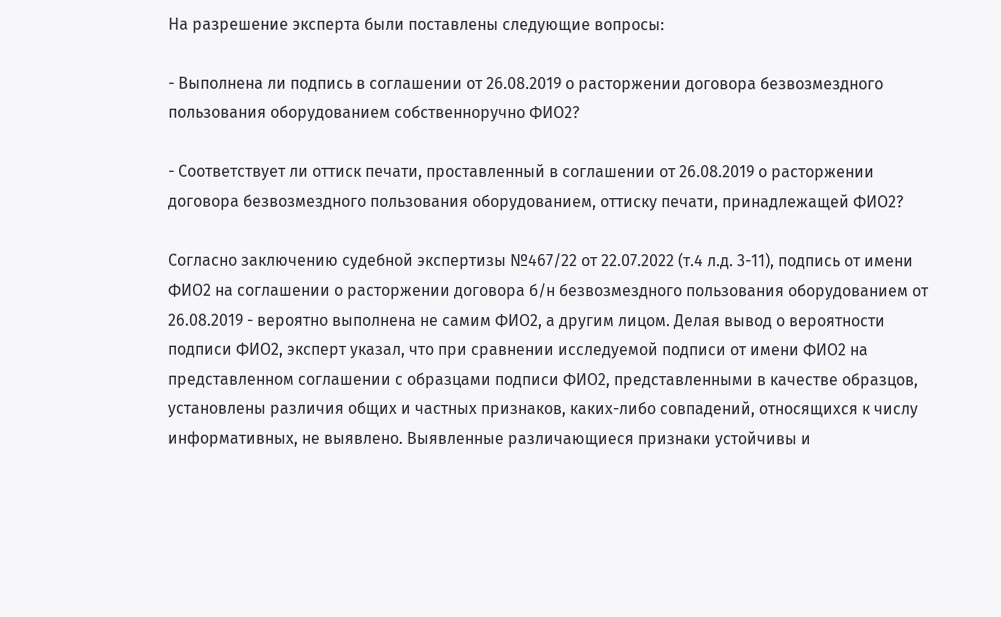На разрешение эксперта были поставлены следующие вопросы:

- Выполнена ли подпись в соглашении от 26.08.2019 о расторжении договора безвозмездного пользования оборудованием собственноручно ФИО2?

- Соответствует ли оттиск печати, проставленный в соглашении от 26.08.2019 о расторжении договора безвозмездного пользования оборудованием, оттиску печати, принадлежащей ФИО2?

Согласно заключению судебной экспертизы №467/22 от 22.07.2022 (т.4 л.д. 3-11), подпись от имени ФИО2 на соглашении о расторжении договора б/н безвозмездного пользования оборудованием от 26.08.2019 - вероятно выполнена не самим ФИО2, а другим лицом. Делая вывод о вероятности подписи ФИО2, эксперт указал, что при сравнении исследуемой подписи от имени ФИО2 на представленном соглашении с образцами подписи ФИО2, представленными в качестве образцов, установлены различия общих и частных признаков, каких-либо совпадений, относящихся к числу информативных, не выявлено. Выявленные различающиеся признаки устойчивы и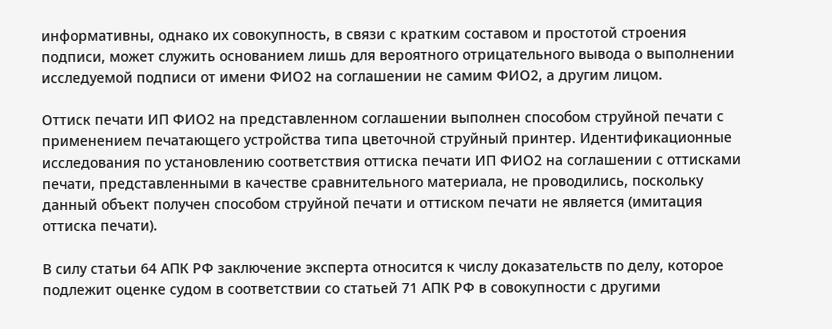информативны, однако их совокупность, в связи с кратким составом и простотой строения подписи, может служить основанием лишь для вероятного отрицательного вывода о выполнении исследуемой подписи от имени ФИО2 на соглашении не самим ФИО2, а другим лицом.

Оттиск печати ИП ФИО2 на представленном соглашении выполнен способом струйной печати с применением печатающего устройства типа цветочной струйный принтер. Идентификационные исследования по установлению соответствия оттиска печати ИП ФИО2 на соглашении с оттисками печати, представленными в качестве сравнительного материала, не проводились, поскольку данный объект получен способом струйной печати и оттиском печати не является (имитация оттиска печати).

В силу статьи 64 АПК РФ заключение эксперта относится к числу доказательств по делу, которое подлежит оценке судом в соответствии со статьей 71 АПК РФ в совокупности с другими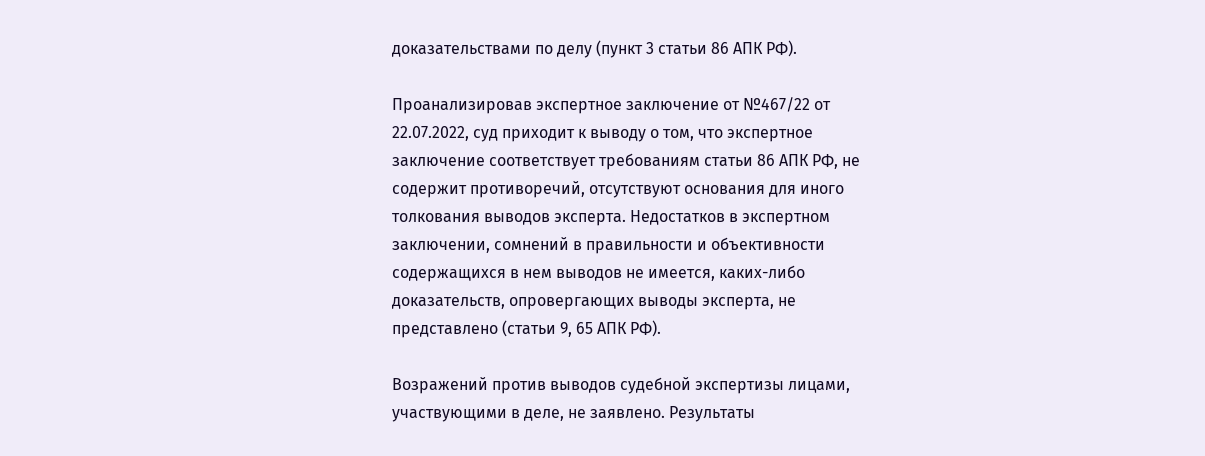доказательствами по делу (пункт 3 статьи 86 АПК РФ).

Проанализировав экспертное заключение от №467/22 от 22.07.2022, суд приходит к выводу о том, что экспертное заключение соответствует требованиям статьи 86 АПК РФ, не содержит противоречий, отсутствуют основания для иного толкования выводов эксперта. Недостатков в экспертном заключении, сомнений в правильности и объективности содержащихся в нем выводов не имеется, каких-либо доказательств, опровергающих выводы эксперта, не представлено (статьи 9, 65 АПК РФ).

Возражений против выводов судебной экспертизы лицами, участвующими в деле, не заявлено. Результаты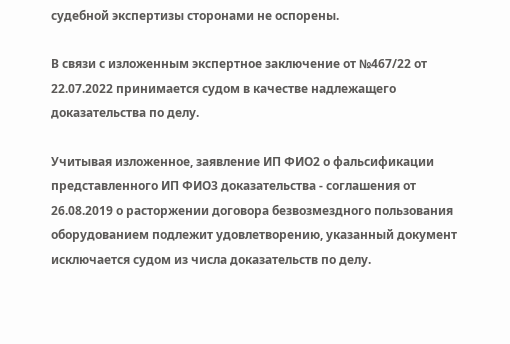судебной экспертизы сторонами не оспорены.

В связи с изложенным экспертное заключение от №467/22 от 22.07.2022 принимается судом в качестве надлежащего доказательства по делу.

Учитывая изложенное, заявление ИП ФИО2 о фальсификации представленного ИП ФИО3 доказательства - соглашения от 26.08.2019 о расторжении договора безвозмездного пользования оборудованием подлежит удовлетворению, указанный документ исключается судом из числа доказательств по делу.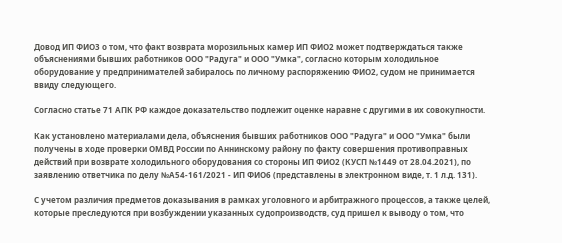Довод ИП ФИО3 о том, что факт возврата морозильных камер ИП ФИО2 может подтверждаться также объяснениями бывших работников ООО "Радуга" и ООО "Умка", согласно которым холодильное оборудование у предпринимателей забиралось по личному распоряжению ФИО2, судом не принимается ввиду следующего.

Согласно статье 71 АПК РФ каждое доказательство подлежит оценке наравне с другими в их совокупности.

Как установлено материалами дела, объяснения бывших работников ООО "Радуга" и ООО "Умка" были получены в ходе проверки ОМВД России по Аннинскому району по факту совершения противоправных действий при возврате холодильного оборудования со стороны ИП ФИО2 (КУСП №1449 от 28.04.2021), по заявлению ответчика по делу №А54-161/2021 - ИП ФИО6 (представлены в электронном виде, т. 1 л.д. 131).

С учетом различия предметов доказывания в рамках уголовного и арбитражного процессов, а также целей, которые преследуются при возбуждении указанных судопроизводств, суд пришел к выводу о том, что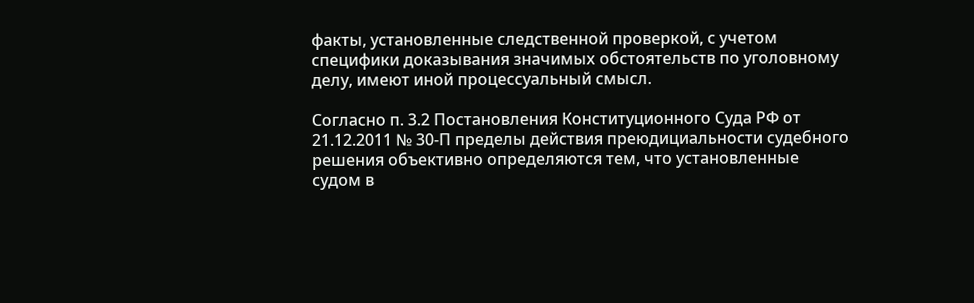факты, установленные следственной проверкой, с учетом специфики доказывания значимых обстоятельств по уголовному делу, имеют иной процессуальный смысл.

Согласно п. 3.2 Постановления Конституционного Суда РФ от 21.12.2011 № 30-П пределы действия преюдициальности судебного решения объективно определяются тем, что установленные судом в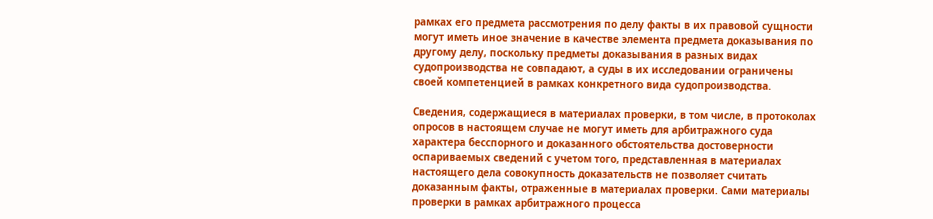рамках его предмета рассмотрения по делу факты в их правовой сущности могут иметь иное значение в качестве элемента предмета доказывания по другому делу, поскольку предметы доказывания в разных видах судопроизводства не совпадают, а суды в их исследовании ограничены своей компетенцией в рамках конкретного вида судопроизводства.

Сведения, содержащиеся в материалах проверки, в том числе, в протоколах опросов в настоящем случае не могут иметь для арбитражного суда характера бесспорного и доказанного обстоятельства достоверности оспариваемых сведений с учетом того, представленная в материалах настоящего дела совокупность доказательств не позволяет считать доказанным факты, отраженные в материалах проверки. Сами материалы проверки в рамках арбитражного процесса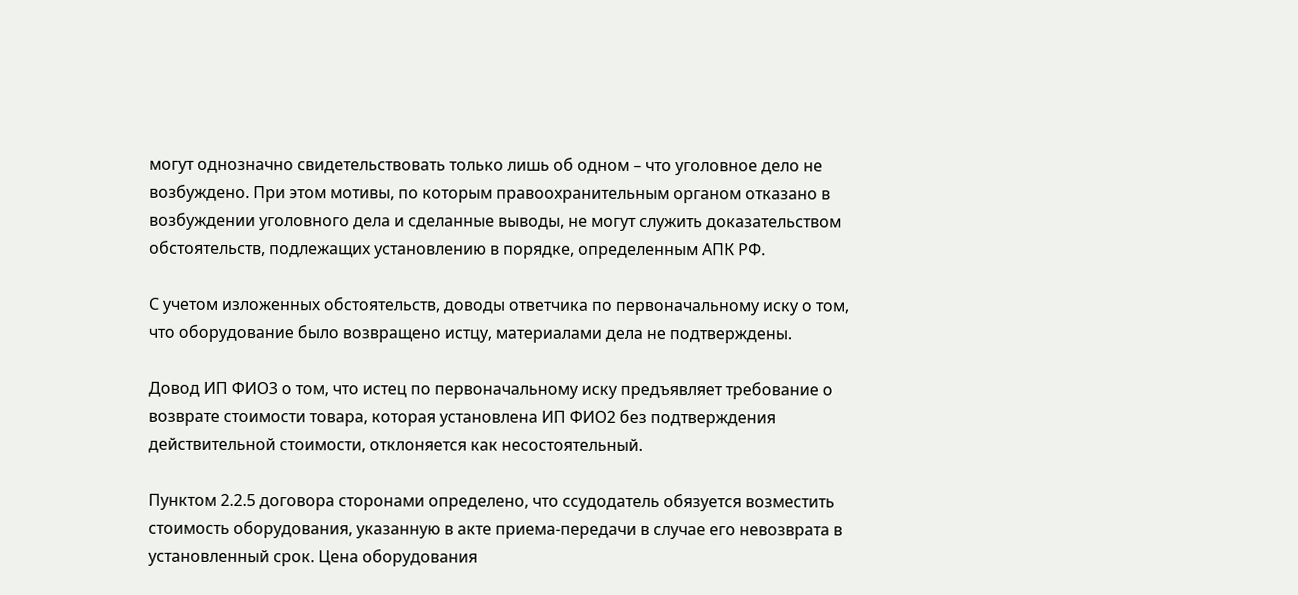могут однозначно свидетельствовать только лишь об одном – что уголовное дело не возбуждено. При этом мотивы, по которым правоохранительным органом отказано в возбуждении уголовного дела и сделанные выводы, не могут служить доказательством обстоятельств, подлежащих установлению в порядке, определенным АПК РФ.

С учетом изложенных обстоятельств, доводы ответчика по первоначальному иску о том, что оборудование было возвращено истцу, материалами дела не подтверждены.

Довод ИП ФИО3 о том, что истец по первоначальному иску предъявляет требование о возврате стоимости товара, которая установлена ИП ФИО2 без подтверждения действительной стоимости, отклоняется как несостоятельный.

Пунктом 2.2.5 договора сторонами определено, что ссудодатель обязуется возместить стоимость оборудования, указанную в акте приема-передачи в случае его невозврата в установленный срок. Цена оборудования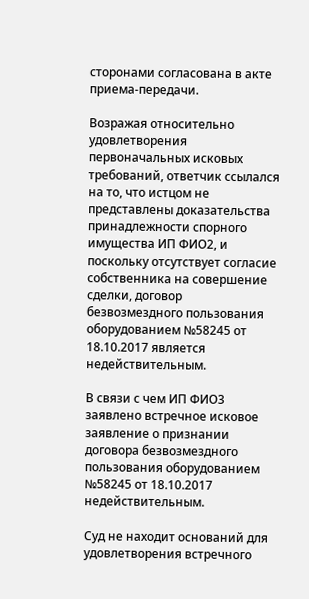сторонами согласована в акте приема-передачи.

Возражая относительно удовлетворения первоначальных исковых требований, ответчик ссылался на то, что истцом не представлены доказательства принадлежности спорного имущества ИП ФИО2, и поскольку отсутствует согласие собственника на совершение сделки, договор безвозмездного пользования оборудованием №58245 от 18.10.2017 является недействительным.

В связи с чем ИП ФИО3 заявлено встречное исковое заявление о признании договора безвозмездного пользования оборудованием №58245 от 18.10.2017 недействительным.

Суд не находит оснований для удовлетворения встречного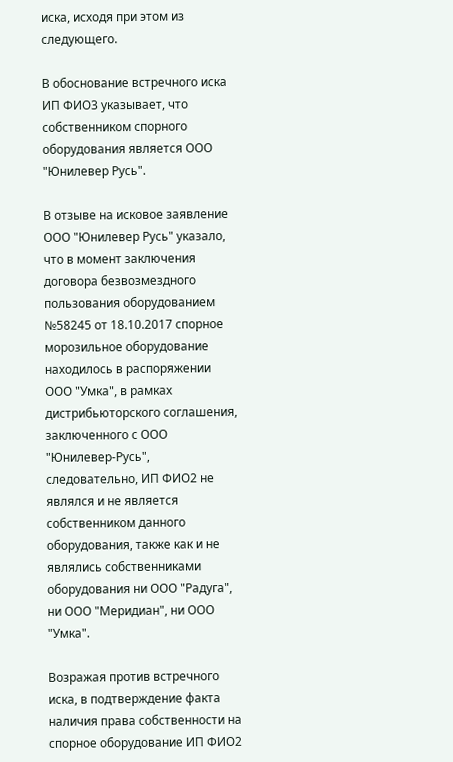иска, исходя при этом из следующего.

В обоснование встречного иска ИП ФИО3 указывает, что собственником спорного оборудования является ООО "Юнилевер Русь".

В отзыве на исковое заявление ООО "Юнилевер Русь" указало, что в момент заключения договора безвозмездного пользования оборудованием №58245 от 18.10.2017 спорное морозильное оборудование находилось в распоряжении ООО "Умка", в рамках дистрибьюторского соглашения, заключенного с ООО "Юнилевер-Русь", следовательно, ИП ФИО2 не являлся и не является собственником данного оборудования, также как и не являлись собственниками оборудования ни ООО "Радуга", ни ООО "Меридиан", ни ООО "Умка".

Возражая против встречного иска, в подтверждение факта наличия права собственности на спорное оборудование ИП ФИО2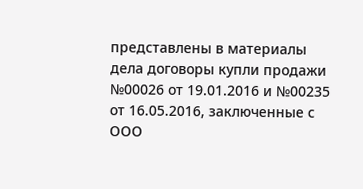представлены в материалы дела договоры купли продажи №00026 от 19.01.2016 и №00235 от 16.05.2016, заключенные с ООО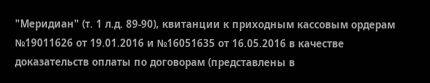"Меридиан" (т. 1 л.д. 89-90), квитанции к приходным кассовым ордерам №19011626 от 19.01.2016 и №16051635 от 16.05.2016 в качестве доказательств оплаты по договорам (представлены в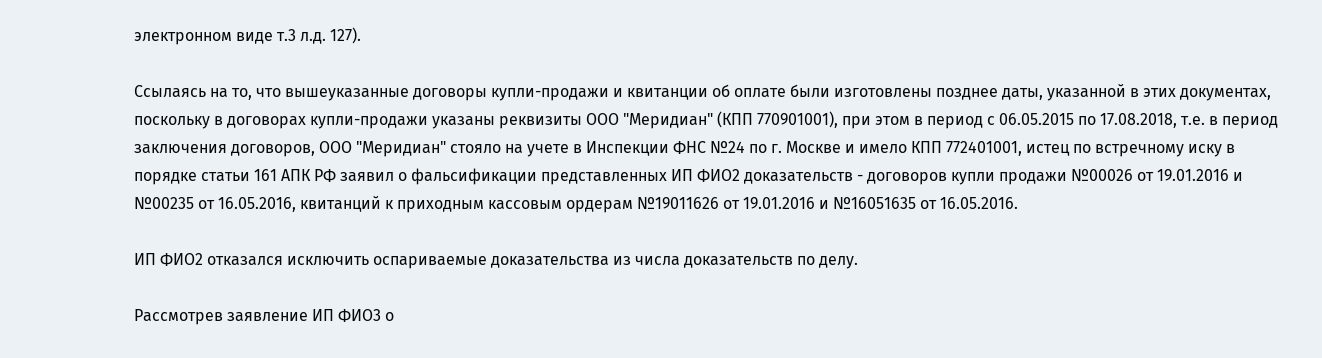электронном виде т.3 л.д. 127).

Ссылаясь на то, что вышеуказанные договоры купли-продажи и квитанции об оплате были изготовлены позднее даты, указанной в этих документах, поскольку в договорах купли-продажи указаны реквизиты ООО "Меридиан" (КПП 770901001), при этом в период с 06.05.2015 по 17.08.2018, т.е. в период заключения договоров, ООО "Меридиан" стояло на учете в Инспекции ФНС №24 по г. Москве и имело КПП 772401001, истец по встречному иску в порядке статьи 161 АПК РФ заявил о фальсификации представленных ИП ФИО2 доказательств - договоров купли продажи №00026 от 19.01.2016 и №00235 от 16.05.2016, квитанций к приходным кассовым ордерам №19011626 от 19.01.2016 и №16051635 от 16.05.2016.

ИП ФИО2 отказался исключить оспариваемые доказательства из числа доказательств по делу.

Рассмотрев заявление ИП ФИО3 о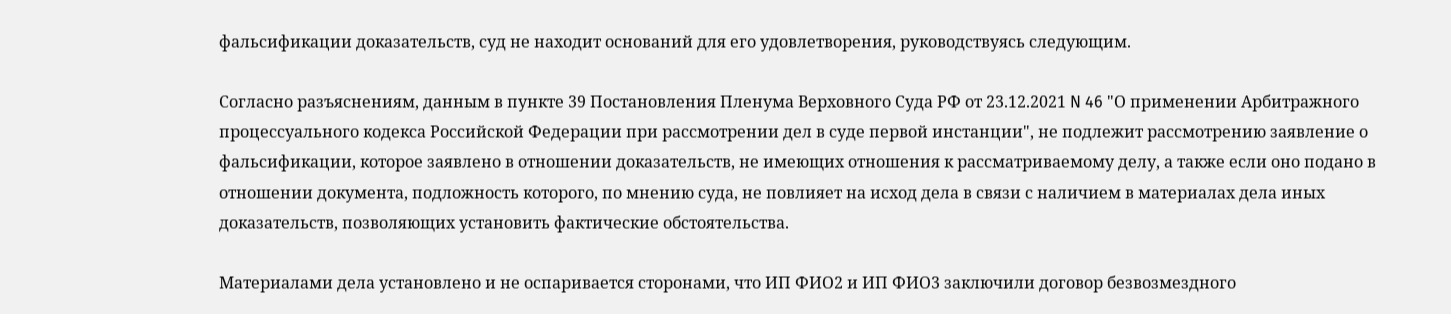фальсификации доказательств, суд не находит оснований для его удовлетворения, руководствуясь следующим.

Согласно разъяснениям, данным в пункте 39 Постановления Пленума Верховного Суда РФ от 23.12.2021 N 46 "О применении Арбитражного процессуального кодекса Российской Федерации при рассмотрении дел в суде первой инстанции", не подлежит рассмотрению заявление о фальсификации, которое заявлено в отношении доказательств, не имеющих отношения к рассматриваемому делу, а также если оно подано в отношении документа, подложность которого, по мнению суда, не повлияет на исход дела в связи с наличием в материалах дела иных доказательств, позволяющих установить фактические обстоятельства.

Материалами дела установлено и не оспаривается сторонами, что ИП ФИО2 и ИП ФИО3 заключили договор безвозмездного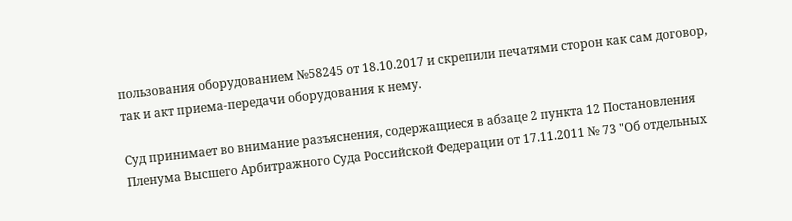пользования оборудованием №58245 от 18.10.2017 и скрепили печатями сторон как сам договор, так и акт приема-передачи оборудования к нему.

Суд принимает во внимание разъяснения, содержащиеся в абзаце 2 пункта 12 Постановления Пленума Высшего Арбитражного Суда Российской Федерации от 17.11.2011 № 73 "Об отдельных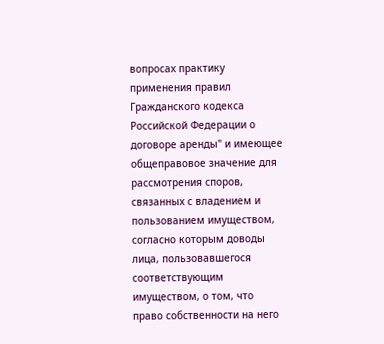вопросах практику применения правил Гражданского кодекса Российской Федерации о договоре аренды" и имеющее общеправовое значение для рассмотрения споров, связанных с владением и пользованием имуществом, согласно которым доводы лица, пользовавшегося соответствующим имуществом, о том, что право собственности на него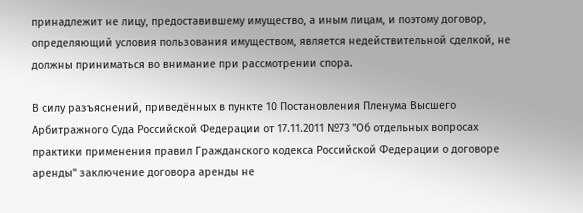принадлежит не лицу, предоставившему имущество, а иным лицам, и поэтому договор, определяющий условия пользования имуществом, является недействительной сделкой, не должны приниматься во внимание при рассмотрении спора.

В силу разъяснений, приведённых в пункте 10 Постановления Пленума Высшего Арбитражного Суда Российской Федерации от 17.11.2011 №73 "Об отдельных вопросах практики применения правил Гражданского кодекса Российской Федерации о договоре аренды" заключение договора аренды не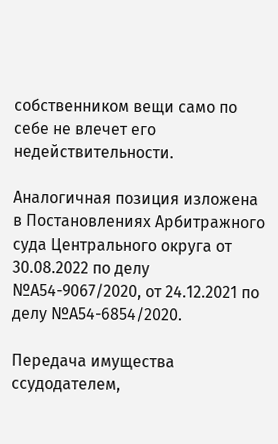собственником вещи само по себе не влечет его недействительности.

Аналогичная позиция изложена в Постановлениях Арбитражного суда Центрального округа от 30.08.2022 по делу №А54-9067/2020, от 24.12.2021 по делу №А54-6854/2020.

Передача имущества ссудодателем,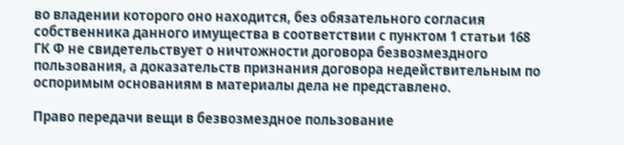во владении которого оно находится, без обязательного согласия собственника данного имущества в соответствии с пунктом 1 статьи 168 ГК Ф не свидетельствует о ничтожности договора безвозмездного пользования, а доказательств признания договора недействительным по оспоримым основаниям в материалы дела не представлено.

Право передачи вещи в безвозмездное пользование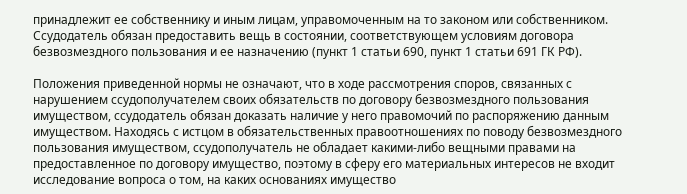принадлежит ее собственнику и иным лицам, управомоченным на то законом или собственником. Ссудодатель обязан предоставить вещь в состоянии, соответствующем условиям договора безвозмездного пользования и ее назначению (пункт 1 статьи 690, пункт 1 статьи 691 ГК РФ).

Положения приведенной нормы не означают, что в ходе рассмотрения споров, связанных с нарушением ссудополучателем своих обязательств по договору безвозмездного пользования имуществом, ссудодатель обязан доказать наличие у него правомочий по распоряжению данным имуществом. Находясь с истцом в обязательственных правоотношениях по поводу безвозмездного пользования имуществом, ссудополучатель не обладает какими-либо вещными правами на предоставленное по договору имущество, поэтому в сферу его материальных интересов не входит исследование вопроса о том, на каких основаниях имущество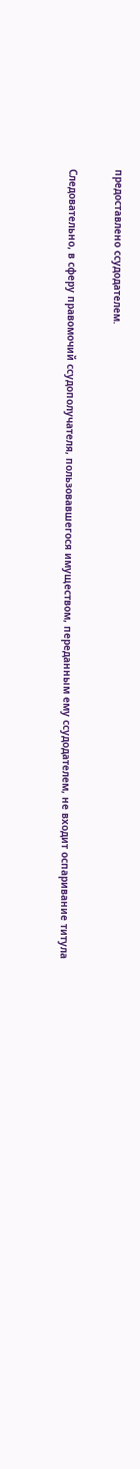предоставлено ссудодателем.

Следовательно, в сферу правомочий ссудополучателя, пользовавшегося имуществом, переданным ему ссудодателем, не входит оспаривание титула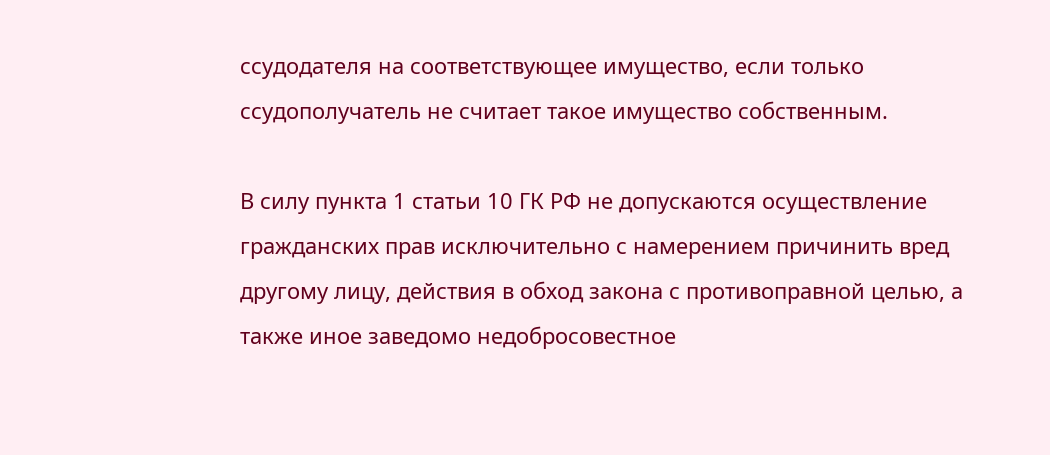ссудодателя на соответствующее имущество, если только ссудополучатель не считает такое имущество собственным.

В силу пункта 1 статьи 10 ГК РФ не допускаются осуществление гражданских прав исключительно с намерением причинить вред другому лицу, действия в обход закона с противоправной целью, а также иное заведомо недобросовестное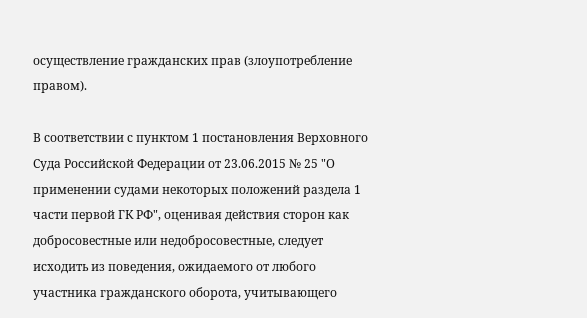осуществление гражданских прав (злоупотребление правом).

В соответствии с пунктом 1 постановления Верховного Суда Российской Федерации от 23.06.2015 № 25 "О применении судами некоторых положений раздела 1 части первой ГК РФ", оценивая действия сторон как добросовестные или недобросовестные, следует исходить из поведения, ожидаемого от любого участника гражданского оборота, учитывающего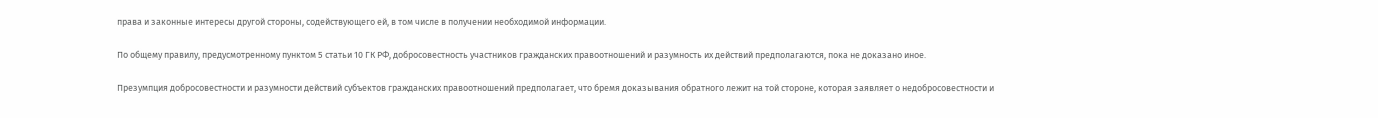права и законные интересы другой стороны, содействующего ей, в том числе в получении необходимой информации.

По общему правилу, предусмотренному пунктом 5 статьи 10 ГК РФ, добросовестность участников гражданских правоотношений и разумность их действий предполагаются, пока не доказано иное.

Презумпция добросовестности и разумности действий субъектов гражданских правоотношений предполагает, что бремя доказывания обратного лежит на той стороне, которая заявляет о недобросовестности и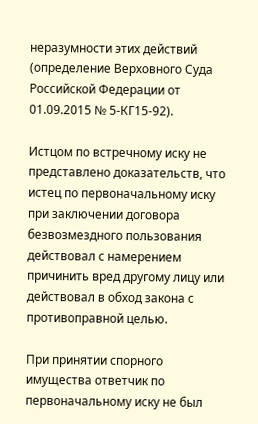неразумности этих действий (определение Верховного Суда Российской Федерации от 01.09.2015 № 5-КГ15-92).

Истцом по встречному иску не представлено доказательств, что истец по первоначальному иску при заключении договора безвозмездного пользования действовал с намерением причинить вред другому лицу или действовал в обход закона с противоправной целью.

При принятии спорного имущества ответчик по первоначальному иску не был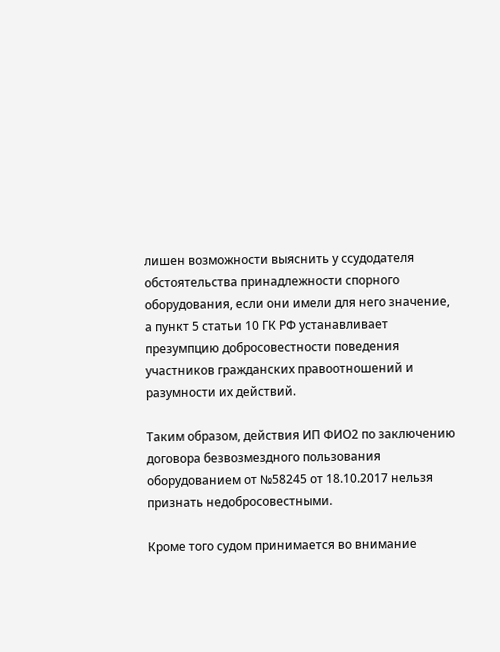лишен возможности выяснить у ссудодателя обстоятельства принадлежности спорного оборудования, если они имели для него значение, а пункт 5 статьи 10 ГК РФ устанавливает презумпцию добросовестности поведения участников гражданских правоотношений и разумности их действий.

Таким образом, действия ИП ФИО2 по заключению договора безвозмездного пользования оборудованием от №58245 от 18.10.2017 нельзя признать недобросовестными.

Кроме того судом принимается во внимание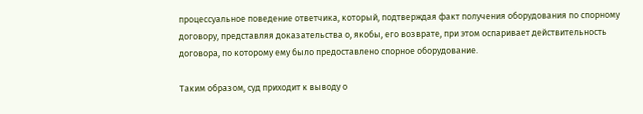процессуальное поведение ответчика, который, подтверждая факт получения оборудования по спорному договору, представляя доказательства о, якобы, его возврате, при этом оспаривает действительность договора, по которому ему было предоставлено спорное оборудование.

Таким образом, суд приходит к выводу о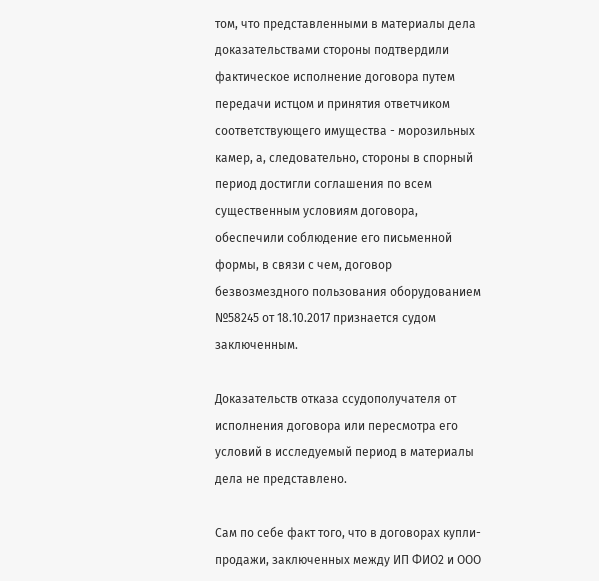том, что представленными в материалы дела доказательствами стороны подтвердили фактическое исполнение договора путем передачи истцом и принятия ответчиком соответствующего имущества - морозильных камер, а, следовательно, стороны в спорный период достигли соглашения по всем существенным условиям договора, обеспечили соблюдение его письменной формы, в связи с чем, договор безвозмездного пользования оборудованием №58245 от 18.10.2017 признается судом заключенным.

Доказательств отказа ссудополучателя от исполнения договора или пересмотра его условий в исследуемый период в материалы дела не представлено.

Сам по себе факт того, что в договорах купли-продажи, заключенных между ИП ФИО2 и ООО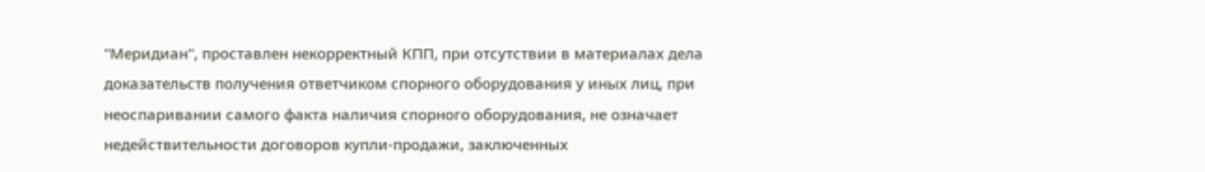"Меридиан", проставлен некорректный КПП, при отсутствии в материалах дела доказательств получения ответчиком спорного оборудования у иных лиц, при неоспаривании самого факта наличия спорного оборудования, не означает недействительности договоров купли-продажи, заключенных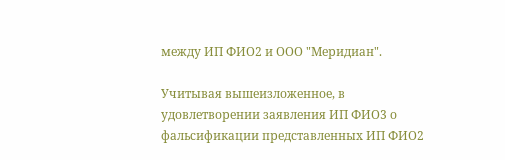между ИП ФИО2 и ООО "Меридиан".

Учитывая вышеизложенное, в удовлетворении заявления ИП ФИО3 о фальсификации представленных ИП ФИО2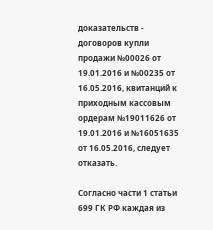доказательств - договоров купли продажи №00026 от 19.01.2016 и №00235 от 16.05.2016, квитанций к приходным кассовым ордерам №19011626 от 19.01.2016 и №16051635 от 16.05.2016, следует отказать.

Согласно части 1 статьи 699 ГК РФ каждая из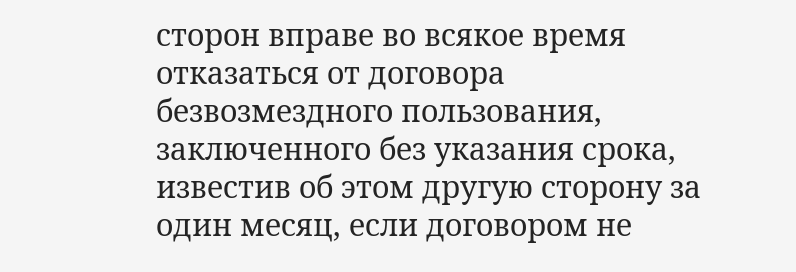сторон вправе во всякое время отказаться от договора безвозмездного пользования, заключенного без указания срока, известив об этом другую сторону за один месяц, если договором не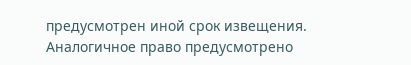предусмотрен иной срок извещения. Аналогичное право предусмотрено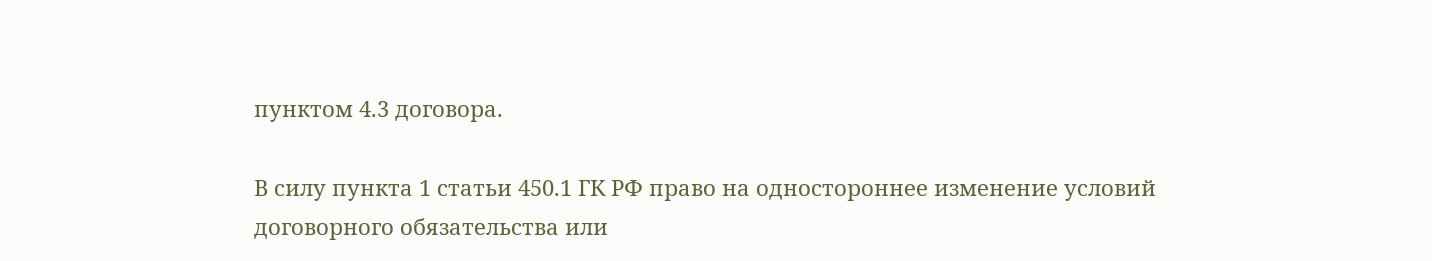пунктом 4.3 договора.

В силу пункта 1 статьи 450.1 ГК РФ право на одностороннее изменение условий договорного обязательства или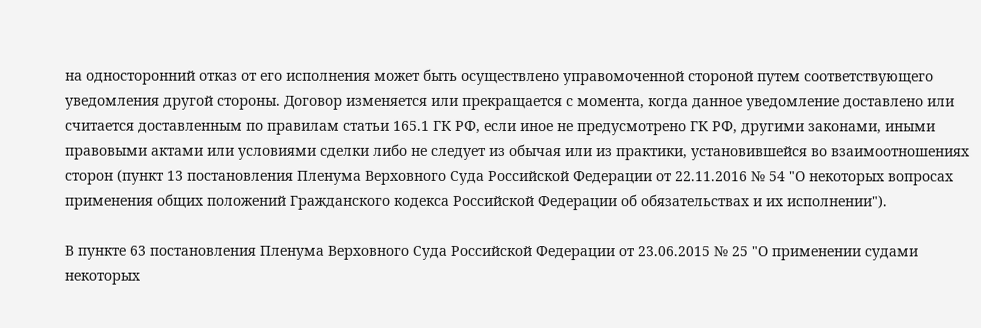на односторонний отказ от его исполнения может быть осуществлено управомоченной стороной путем соответствующего уведомления другой стороны. Договор изменяется или прекращается с момента, когда данное уведомление доставлено или считается доставленным по правилам статьи 165.1 ГК РФ, если иное не предусмотрено ГК РФ, другими законами, иными правовыми актами или условиями сделки либо не следует из обычая или из практики, установившейся во взаимоотношениях сторон (пункт 13 постановления Пленума Верховного Суда Российской Федерации от 22.11.2016 № 54 "О некоторых вопросах применения общих положений Гражданского кодекса Российской Федерации об обязательствах и их исполнении").

В пункте 63 постановления Пленума Верховного Суда Российской Федерации от 23.06.2015 № 25 "О применении судами некоторых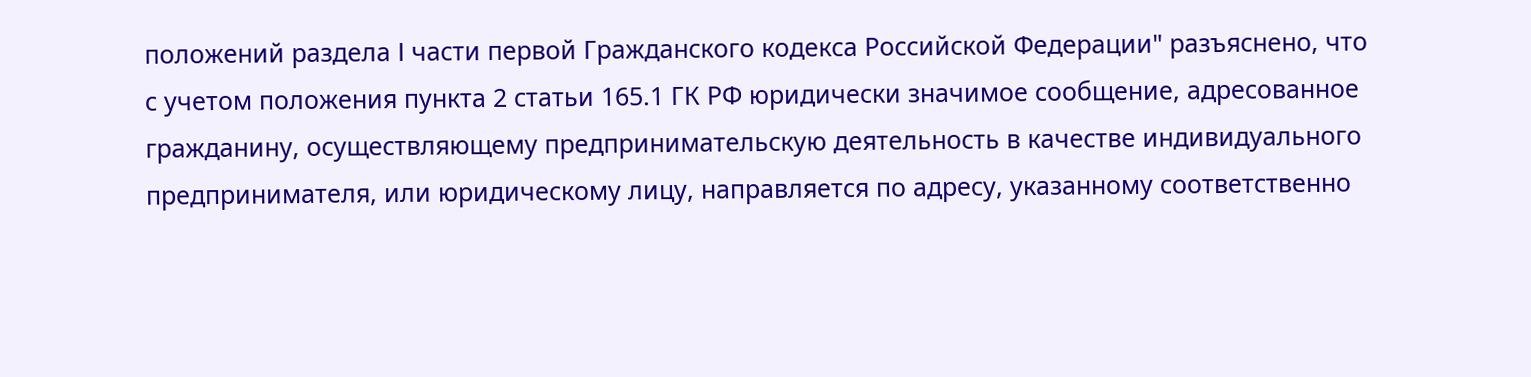положений раздела I части первой Гражданского кодекса Российской Федерации" разъяснено, что с учетом положения пункта 2 статьи 165.1 ГК РФ юридически значимое сообщение, адресованное гражданину, осуществляющему предпринимательскую деятельность в качестве индивидуального предпринимателя, или юридическому лицу, направляется по адресу, указанному соответственно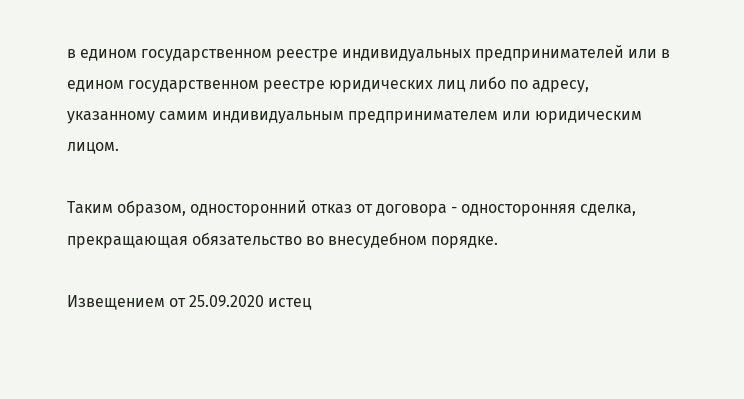в едином государственном реестре индивидуальных предпринимателей или в едином государственном реестре юридических лиц либо по адресу, указанному самим индивидуальным предпринимателем или юридическим лицом.

Таким образом, односторонний отказ от договора - односторонняя сделка, прекращающая обязательство во внесудебном порядке.

Извещением от 25.09.2020 истец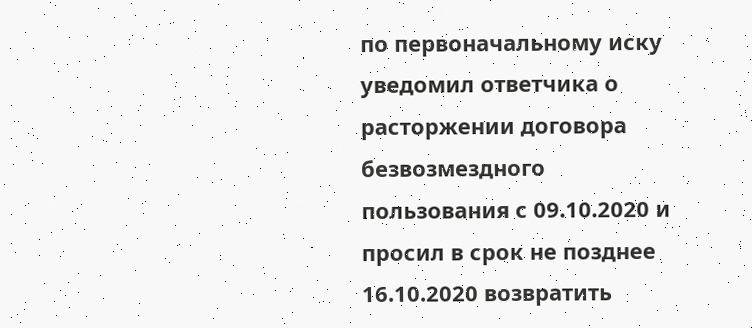по первоначальному иску уведомил ответчика о расторжении договора безвозмездного пользования с 09.10.2020 и просил в срок не позднее 16.10.2020 возвратить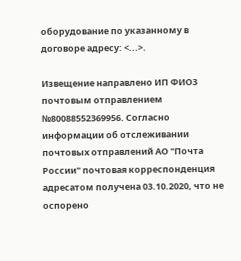оборудование по указанному в договоре адресу: <...>.

Извещение направлено ИП ФИО3 почтовым отправлением №80088552369956. Согласно информации об отслеживании почтовых отправлений АО "Почта России" почтовая корреспонденция адресатом получена 03.10.2020, что не оспорено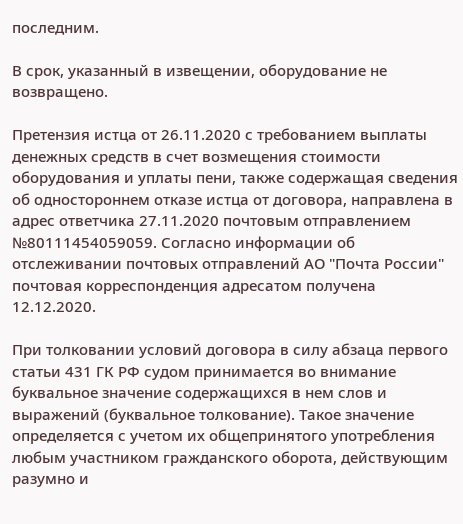последним.

В срок, указанный в извещении, оборудование не возвращено.

Претензия истца от 26.11.2020 с требованием выплаты денежных средств в счет возмещения стоимости оборудования и уплаты пени, также содержащая сведения об одностороннем отказе истца от договора, направлена в адрес ответчика 27.11.2020 почтовым отправлением №80111454059059. Согласно информации об отслеживании почтовых отправлений АО "Почта России" почтовая корреспонденция адресатом получена 12.12.2020.

При толковании условий договора в силу абзаца первого статьи 431 ГК РФ судом принимается во внимание буквальное значение содержащихся в нем слов и выражений (буквальное толкование). Такое значение определяется с учетом их общепринятого употребления любым участником гражданского оборота, действующим разумно и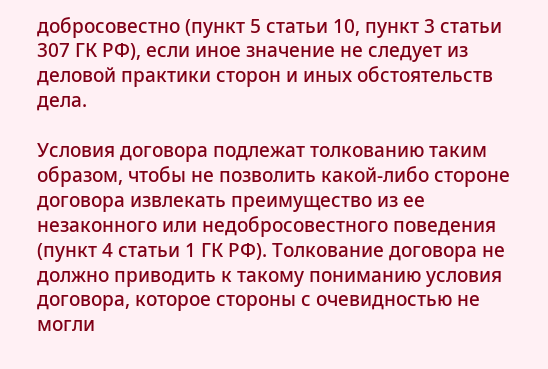добросовестно (пункт 5 статьи 10, пункт 3 статьи 307 ГК РФ), если иное значение не следует из деловой практики сторон и иных обстоятельств дела.

Условия договора подлежат толкованию таким образом, чтобы не позволить какой-либо стороне договора извлекать преимущество из ее незаконного или недобросовестного поведения (пункт 4 статьи 1 ГК РФ). Толкование договора не должно приводить к такому пониманию условия договора, которое стороны с очевидностью не могли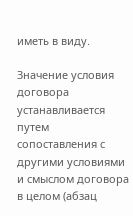иметь в виду.

Значение условия договора устанавливается путем сопоставления с другими условиями и смыслом договора в целом (абзац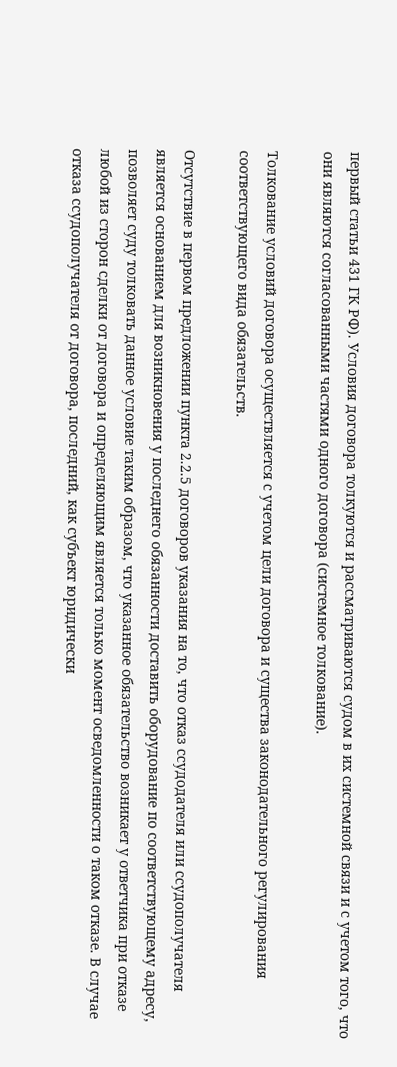первый статьи 431 ГК РФ). Условия договора толкуются и рассматриваются судом в их системной связи и с учетом того, что они являются согласованными частями одного договора (системное толкование).

Толкование условий договора осуществляется с учетом цели договора и существа законодательного регулирования соответствующего вида обязательств.

Отсутствие в первом предложении пункта 2.2.5 договоров указания на то, что отказ ссудодателя или ссудополучателя является основанием для возникновения у последнего обязанности доставить оборудование по соответствующему адресу, позволяет суду толковать данное условие таким образом, что указанное обязательство возникает у ответчика при отказе любой из сторон сделки от договора и определяющим является только момент осведомленности о таком отказе. В случае отказа ссудополучателя от договора, последний, как субъект юридически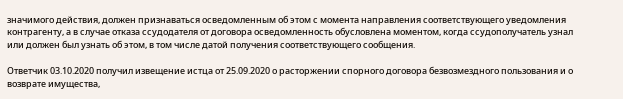значимого действия, должен признаваться осведомленным об этом с момента направления соответствующего уведомления контрагенту, а в случае отказа ссудодателя от договора осведомленность обусловлена моментом, когда ссудополучатель узнал или должен был узнать об этом, в том числе датой получения соответствующего сообщения.

Ответчик 03.10.2020 получил извещение истца от 25.09.2020 о расторжении спорного договора безвозмездного пользования и о возврате имущества,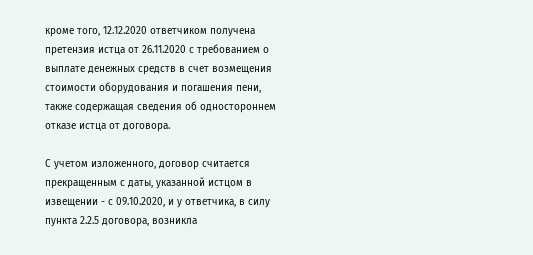кроме того, 12.12.2020 ответчиком получена претензия истца от 26.11.2020 с требованием о выплате денежных средств в счет возмещения стоимости оборудования и погашения пени, также содержащая сведения об одностороннем отказе истца от договора.

С учетом изложенного, договор считается прекращенным с даты, указанной истцом в извещении - с 09.10.2020, и у ответчика, в силу пункта 2.2.5 договора, возникла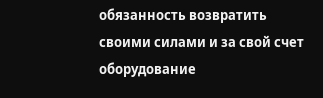обязанность возвратить своими силами и за свой счет оборудование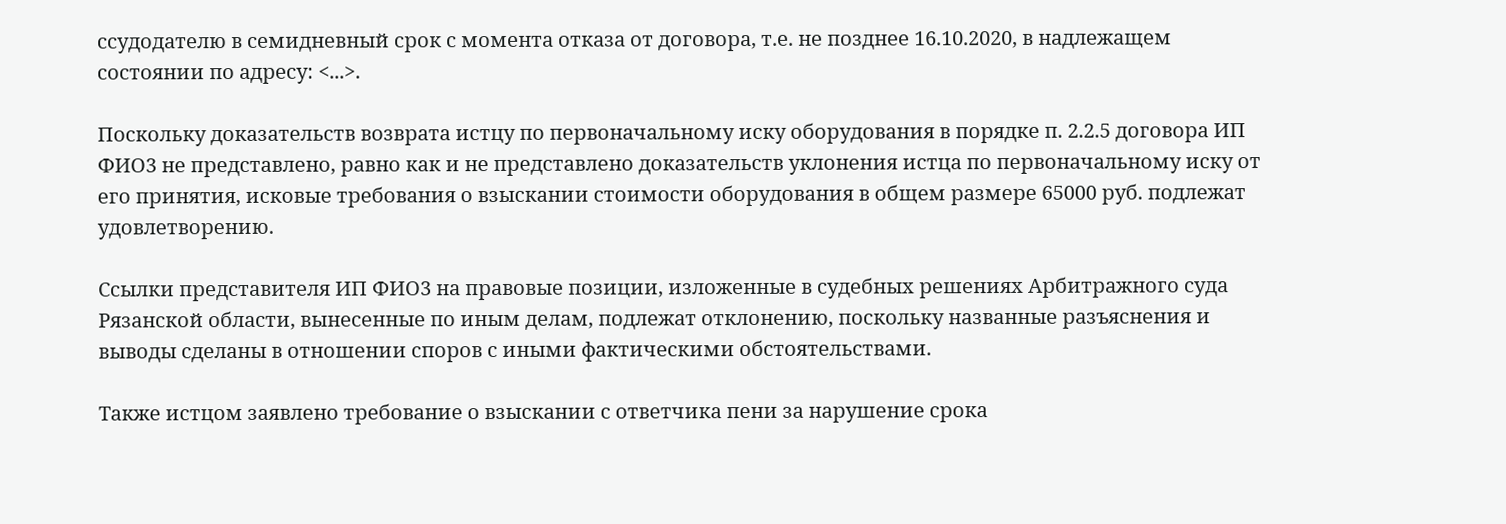ссудодателю в семидневный срок с момента отказа от договора, т.е. не позднее 16.10.2020, в надлежащем состоянии по адресу: <...>.

Поскольку доказательств возврата истцу по первоначальному иску оборудования в порядке п. 2.2.5 договора ИП ФИО3 не представлено, равно как и не представлено доказательств уклонения истца по первоначальному иску от его принятия, исковые требования о взыскании стоимости оборудования в общем размере 65000 руб. подлежат удовлетворению.

Ссылки представителя ИП ФИО3 на правовые позиции, изложенные в судебных решениях Арбитражного суда Рязанской области, вынесенные по иным делам, подлежат отклонению, поскольку названные разъяснения и выводы сделаны в отношении споров с иными фактическими обстоятельствами.

Также истцом заявлено требование о взыскании с ответчика пени за нарушение срока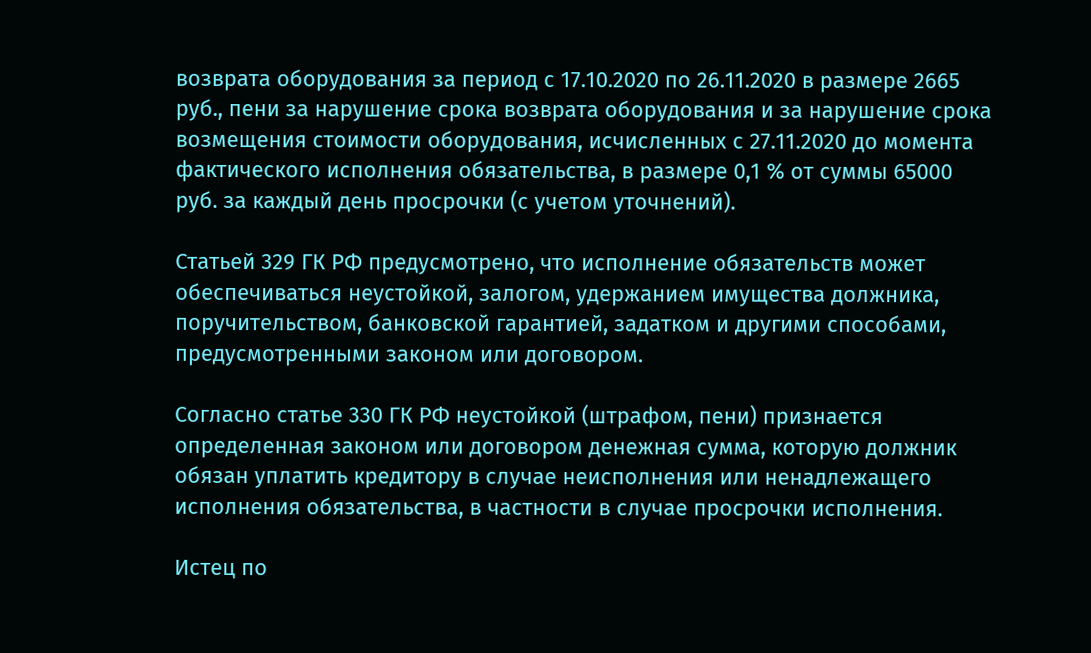возврата оборудования за период с 17.10.2020 по 26.11.2020 в размере 2665 руб., пени за нарушение срока возврата оборудования и за нарушение срока возмещения стоимости оборудования, исчисленных с 27.11.2020 до момента фактического исполнения обязательства, в размере 0,1 % от суммы 65000 руб. за каждый день просрочки (с учетом уточнений).

Статьей 329 ГК РФ предусмотрено, что исполнение обязательств может обеспечиваться неустойкой, залогом, удержанием имущества должника, поручительством, банковской гарантией, задатком и другими способами, предусмотренными законом или договором.

Согласно статье 330 ГК РФ неустойкой (штрафом, пени) признается определенная законом или договором денежная сумма, которую должник обязан уплатить кредитору в случае неисполнения или ненадлежащего исполнения обязательства, в частности в случае просрочки исполнения.

Истец по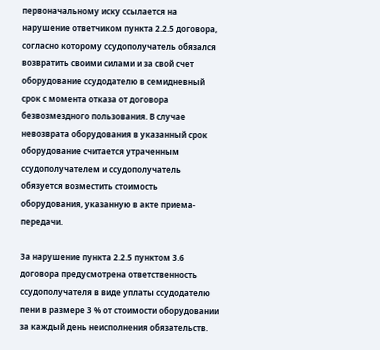первоначальному иску ссылается на нарушение ответчиком пункта 2.2.5 договора, согласно которому ссудополучатель обязался возвратить своими силами и за свой счет оборудование ссудодателю в семидневный срок с момента отказа от договора безвозмездного пользования. В случае невозврата оборудования в указанный срок оборудование считается утраченным ссудополучателем и ссудополучатель обязуется возместить стоимость оборудования, указанную в акте приема-передачи.

За нарушение пункта 2.2.5 пунктом 3.6 договора предусмотрена ответственность ссудополучателя в виде уплаты ссудодателю пени в размере 3 % от стоимости оборудовании за каждый день неисполнения обязательств.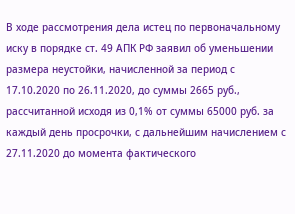В ходе рассмотрения дела истец по первоначальному иску в порядке ст. 49 АПК РФ заявил об уменьшении размера неустойки, начисленной за период с 17.10.2020 по 26.11.2020, до суммы 2665 руб., рассчитанной исходя из 0,1% от суммы 65000 руб. за каждый день просрочки, с дальнейшим начислением с 27.11.2020 до момента фактического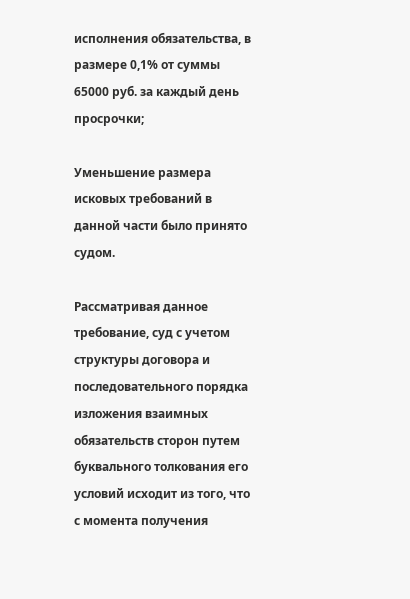исполнения обязательства, в размере 0,1% от суммы 65000 руб. за каждый день просрочки;

Уменьшение размера исковых требований в данной части было принято судом.

Рассматривая данное требование, суд с учетом структуры договора и последовательного порядка изложения взаимных обязательств сторон путем буквального толкования его условий исходит из того, что с момента получения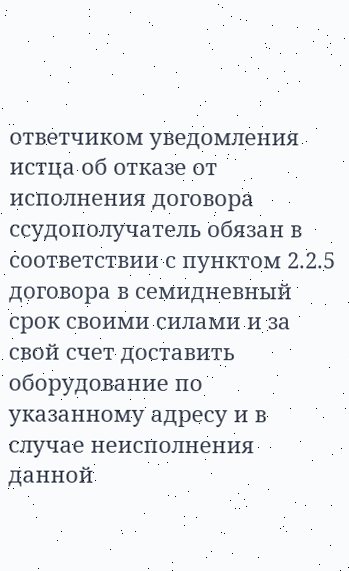ответчиком уведомления истца об отказе от исполнения договора ссудополучатель обязан в соответствии с пунктом 2.2.5 договора в семидневный срок своими силами и за свой счет доставить оборудование по указанному адресу и в случае неисполнения данной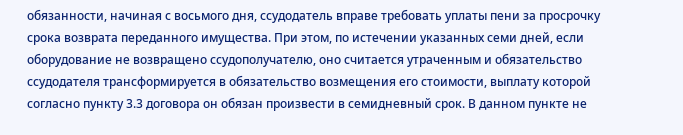обязанности, начиная с восьмого дня, ссудодатель вправе требовать уплаты пени за просрочку срока возврата переданного имущества. При этом, по истечении указанных семи дней, если оборудование не возвращено ссудополучателю, оно считается утраченным и обязательство ссудодателя трансформируется в обязательство возмещения его стоимости, выплату которой согласно пункту 3.3 договора он обязан произвести в семидневный срок. В данном пункте не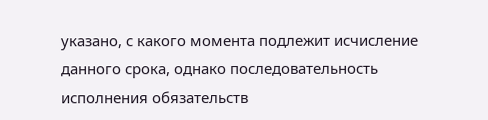указано, с какого момента подлежит исчисление данного срока, однако последовательность исполнения обязательств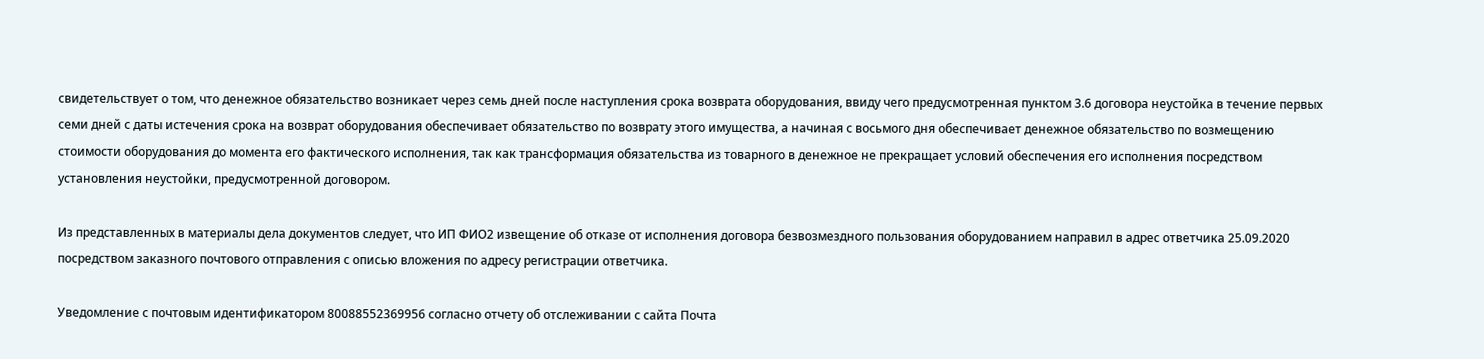свидетельствует о том, что денежное обязательство возникает через семь дней после наступления срока возврата оборудования, ввиду чего предусмотренная пунктом 3.6 договора неустойка в течение первых семи дней с даты истечения срока на возврат оборудования обеспечивает обязательство по возврату этого имущества, а начиная с восьмого дня обеспечивает денежное обязательство по возмещению стоимости оборудования до момента его фактического исполнения, так как трансформация обязательства из товарного в денежное не прекращает условий обеспечения его исполнения посредством установления неустойки, предусмотренной договором.

Из представленных в материалы дела документов следует, что ИП ФИО2 извещение об отказе от исполнения договора безвозмездного пользования оборудованием направил в адрес ответчика 25.09.2020 посредством заказного почтового отправления с описью вложения по адресу регистрации ответчика.

Уведомление с почтовым идентификатором 80088552369956 согласно отчету об отслеживании с сайта Почта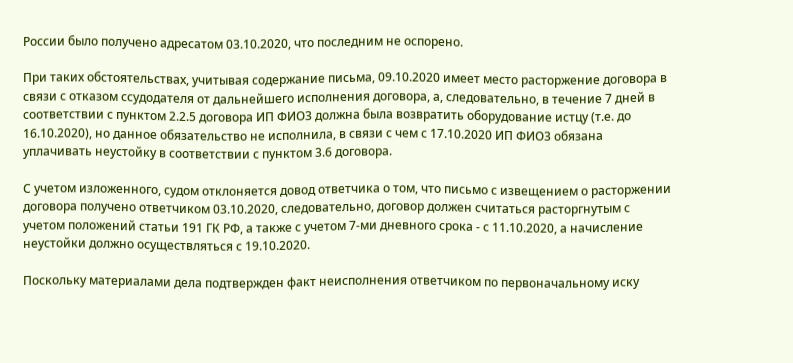России было получено адресатом 03.10.2020, что последним не оспорено.

При таких обстоятельствах, учитывая содержание письма, 09.10.2020 имеет место расторжение договора в связи с отказом ссудодателя от дальнейшего исполнения договора, а, следовательно, в течение 7 дней в соответствии с пунктом 2.2.5 договора ИП ФИО3 должна была возвратить оборудование истцу (т.е. до 16.10.2020), но данное обязательство не исполнила, в связи с чем с 17.10.2020 ИП ФИО3 обязана уплачивать неустойку в соответствии с пунктом 3.6 договора.

С учетом изложенного, судом отклоняется довод ответчика о том, что письмо с извещением о расторжении договора получено ответчиком 03.10.2020, следовательно, договор должен считаться расторгнутым с учетом положений статьи 191 ГК РФ, а также с учетом 7-ми дневного срока - с 11.10.2020, а начисление неустойки должно осуществляться с 19.10.2020.

Поскольку материалами дела подтвержден факт неисполнения ответчиком по первоначальному иску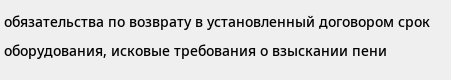обязательства по возврату в установленный договором срок оборудования, исковые требования о взыскании пени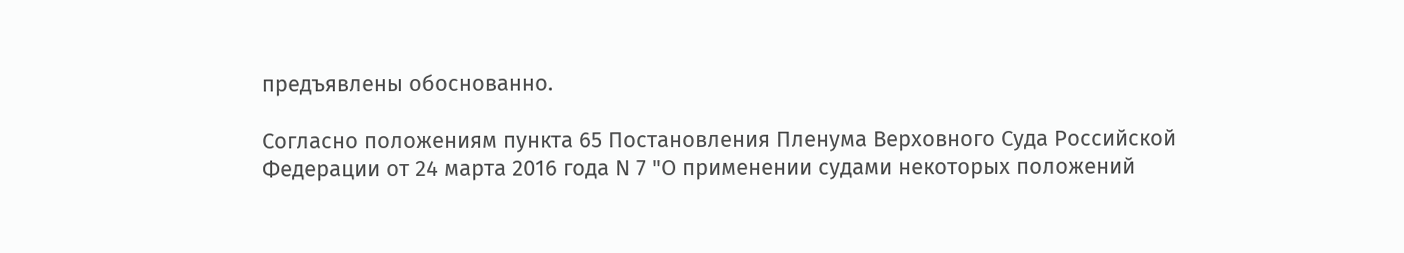предъявлены обоснованно.

Согласно положениям пункта 65 Постановления Пленума Верховного Суда Российской Федерации от 24 марта 2016 года N 7 "О применении судами некоторых положений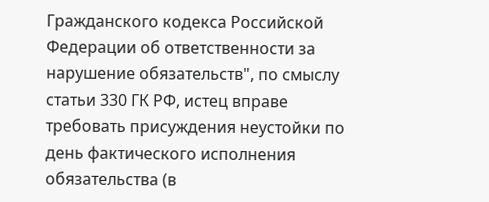Гражданского кодекса Российской Федерации об ответственности за нарушение обязательств", по смыслу статьи 330 ГК РФ, истец вправе требовать присуждения неустойки по день фактического исполнения обязательства (в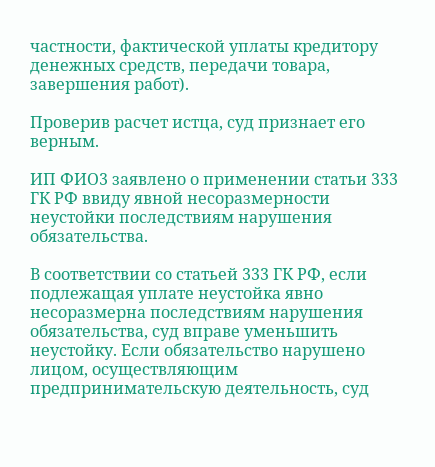частности, фактической уплаты кредитору денежных средств, передачи товара, завершения работ).

Проверив расчет истца, суд признает его верным.

ИП ФИО3 заявлено о применении статьи 333 ГК РФ ввиду явной несоразмерности неустойки последствиям нарушения обязательства.

В соответствии со статьей 333 ГК РФ, если подлежащая уплате неустойка явно несоразмерна последствиям нарушения обязательства, суд вправе уменьшить неустойку. Если обязательство нарушено лицом, осуществляющим предпринимательскую деятельность, суд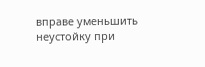вправе уменьшить неустойку при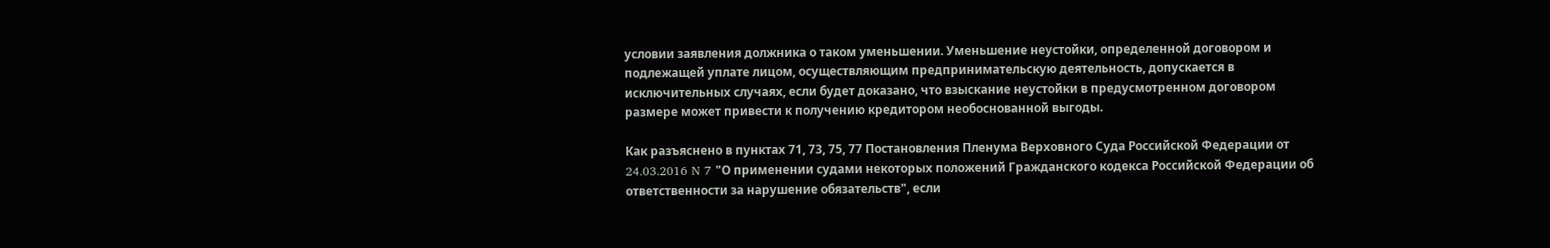условии заявления должника о таком уменьшении. Уменьшение неустойки, определенной договором и подлежащей уплате лицом, осуществляющим предпринимательскую деятельность, допускается в исключительных случаях, если будет доказано, что взыскание неустойки в предусмотренном договором размере может привести к получению кредитором необоснованной выгоды.

Как разъяснено в пунктах 71, 73, 75, 77 Постановления Пленума Верховного Суда Российской Федерации от 24.03.2016 N 7 "О применении судами некоторых положений Гражданского кодекса Российской Федерации об ответственности за нарушение обязательств", если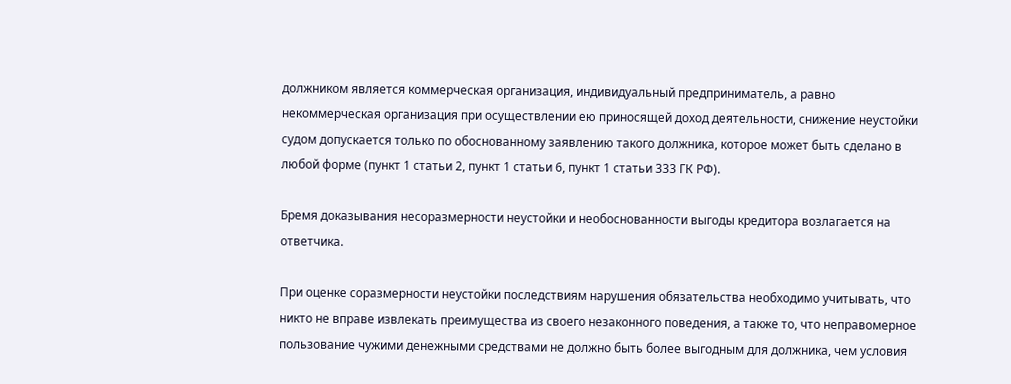должником является коммерческая организация, индивидуальный предприниматель, а равно некоммерческая организация при осуществлении ею приносящей доход деятельности, снижение неустойки судом допускается только по обоснованному заявлению такого должника, которое может быть сделано в любой форме (пункт 1 статьи 2, пункт 1 статьи 6, пункт 1 статьи 333 ГК РФ).

Бремя доказывания несоразмерности неустойки и необоснованности выгоды кредитора возлагается на ответчика.

При оценке соразмерности неустойки последствиям нарушения обязательства необходимо учитывать, что никто не вправе извлекать преимущества из своего незаконного поведения, а также то, что неправомерное пользование чужими денежными средствами не должно быть более выгодным для должника, чем условия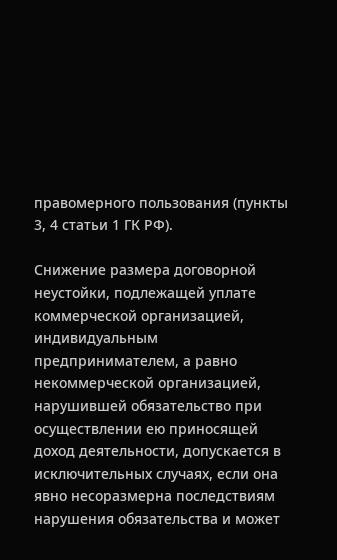правомерного пользования (пункты 3, 4 статьи 1 ГК РФ).

Снижение размера договорной неустойки, подлежащей уплате коммерческой организацией, индивидуальным предпринимателем, а равно некоммерческой организацией, нарушившей обязательство при осуществлении ею приносящей доход деятельности, допускается в исключительных случаях, если она явно несоразмерна последствиям нарушения обязательства и может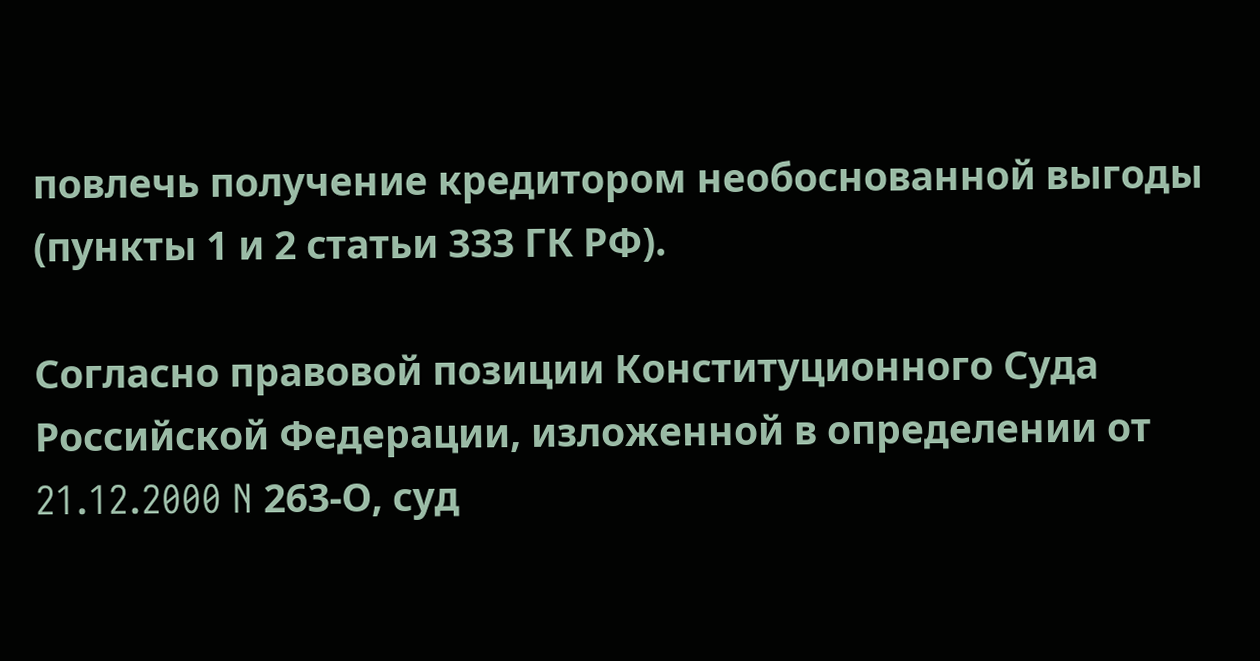повлечь получение кредитором необоснованной выгоды (пункты 1 и 2 статьи 333 ГК РФ).

Согласно правовой позиции Конституционного Суда Российской Федерации, изложенной в определении от 21.12.2000 N 263-О, суд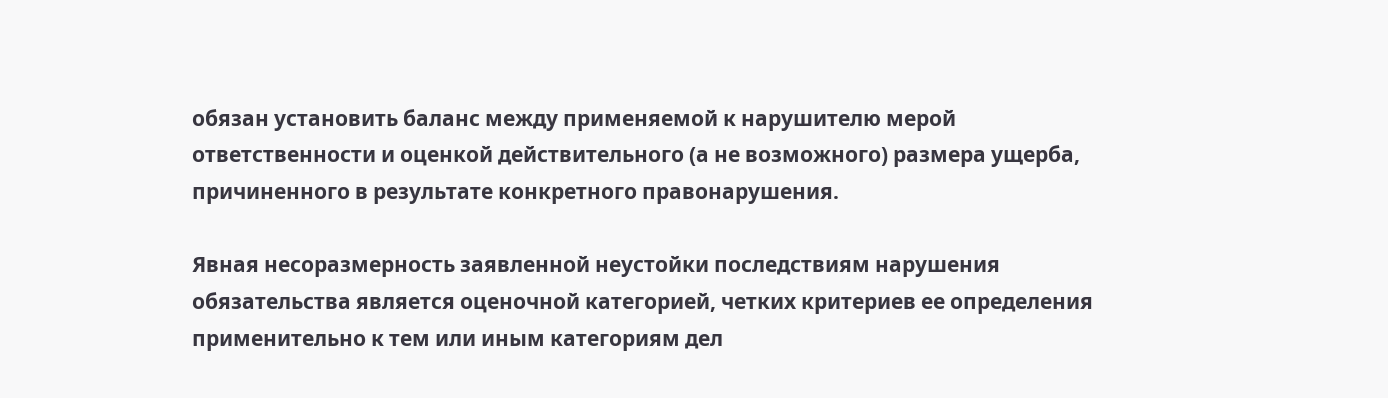обязан установить баланс между применяемой к нарушителю мерой ответственности и оценкой действительного (а не возможного) размера ущерба, причиненного в результате конкретного правонарушения.

Явная несоразмерность заявленной неустойки последствиям нарушения обязательства является оценочной категорией, четких критериев ее определения применительно к тем или иным категориям дел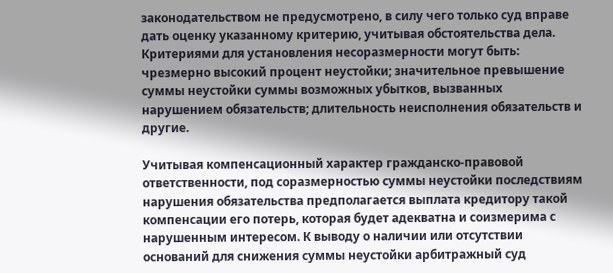законодательством не предусмотрено, в силу чего только суд вправе дать оценку указанному критерию, учитывая обстоятельства дела. Критериями для установления несоразмерности могут быть: чрезмерно высокий процент неустойки; значительное превышение суммы неустойки суммы возможных убытков, вызванных нарушением обязательств; длительность неисполнения обязательств и другие.

Учитывая компенсационный характер гражданско-правовой ответственности, под соразмерностью суммы неустойки последствиям нарушения обязательства предполагается выплата кредитору такой компенсации его потерь, которая будет адекватна и соизмерима с нарушенным интересом. К выводу о наличии или отсутствии оснований для снижения суммы неустойки арбитражный суд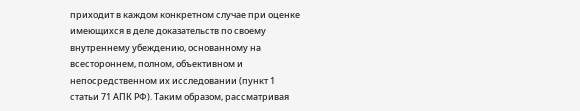приходит в каждом конкретном случае при оценке имеющихся в деле доказательств по своему внутреннему убеждению, основанному на всестороннем, полном, объективном и непосредственном их исследовании (пункт 1 статьи 71 АПК РФ). Таким образом, рассматривая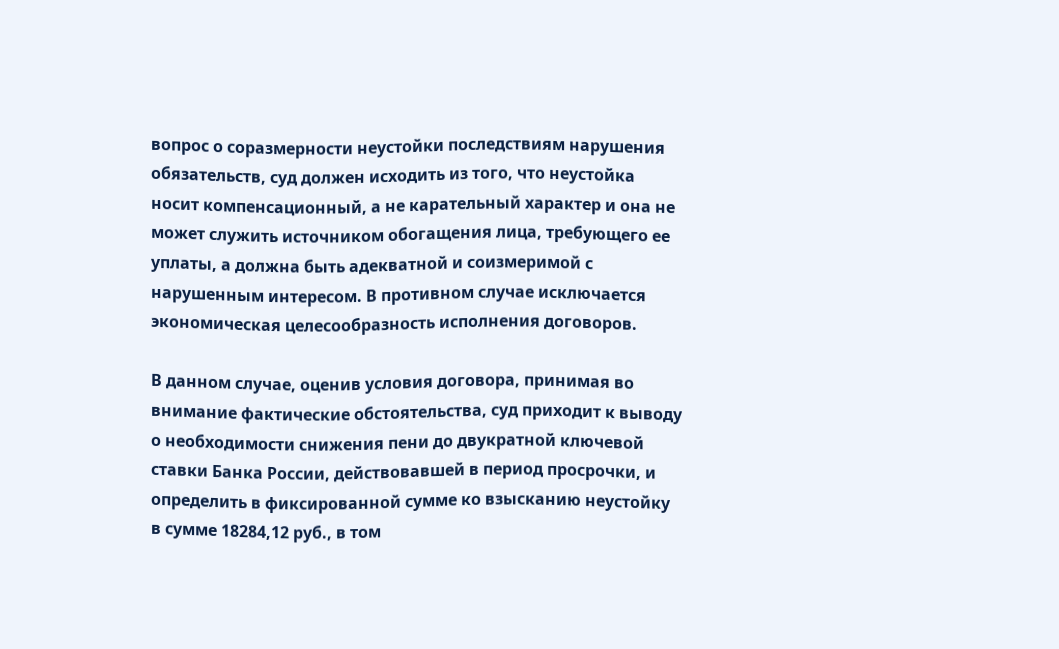вопрос о соразмерности неустойки последствиям нарушения обязательств, суд должен исходить из того, что неустойка носит компенсационный, а не карательный характер и она не может служить источником обогащения лица, требующего ее уплаты, а должна быть адекватной и соизмеримой с нарушенным интересом. В противном случае исключается экономическая целесообразность исполнения договоров.

В данном случае, оценив условия договора, принимая во внимание фактические обстоятельства, суд приходит к выводу о необходимости снижения пени до двукратной ключевой ставки Банка России, действовавшей в период просрочки, и определить в фиксированной сумме ко взысканию неустойку в сумме 18284,12 руб., в том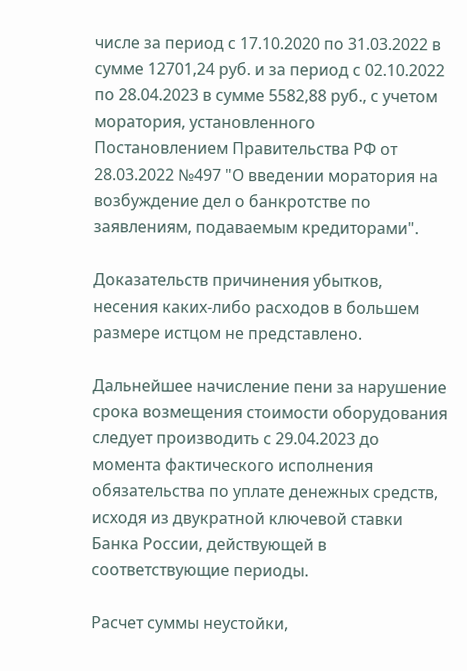числе за период с 17.10.2020 по 31.03.2022 в сумме 12701,24 руб. и за период с 02.10.2022 по 28.04.2023 в сумме 5582,88 руб., с учетом моратория, установленного Постановлением Правительства РФ от 28.03.2022 №497 "О введении моратория на возбуждение дел о банкротстве по заявлениям, подаваемым кредиторами".

Доказательств причинения убытков, несения каких-либо расходов в большем размере истцом не представлено.

Дальнейшее начисление пени за нарушение срока возмещения стоимости оборудования следует производить с 29.04.2023 до момента фактического исполнения обязательства по уплате денежных средств, исходя из двукратной ключевой ставки Банка России, действующей в соответствующие периоды.

Расчет суммы неустойки,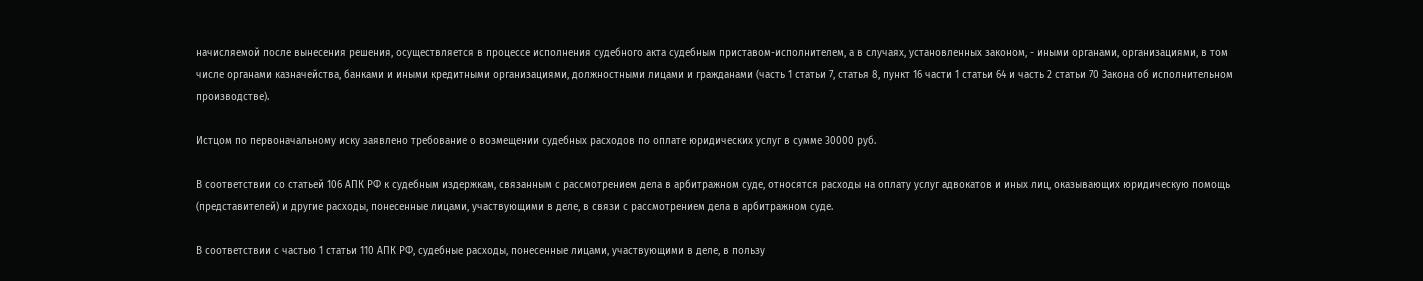начисляемой после вынесения решения, осуществляется в процессе исполнения судебного акта судебным приставом-исполнителем, а в случаях, установленных законом, - иными органами, организациями, в том числе органами казначейства, банками и иными кредитными организациями, должностными лицами и гражданами (часть 1 статьи 7, статья 8, пункт 16 части 1 статьи 64 и часть 2 статьи 70 Закона об исполнительном производстве).

Истцом по первоначальному иску заявлено требование о возмещении судебных расходов по оплате юридических услуг в сумме 30000 руб.

В соответствии со статьей 106 АПК РФ к судебным издержкам, связанным с рассмотрением дела в арбитражном суде, относятся расходы на оплату услуг адвокатов и иных лиц, оказывающих юридическую помощь (представителей) и другие расходы, понесенные лицами, участвующими в деле, в связи с рассмотрением дела в арбитражном суде.

В соответствии с частью 1 статьи 110 АПК РФ, судебные расходы, понесенные лицами, участвующими в деле, в пользу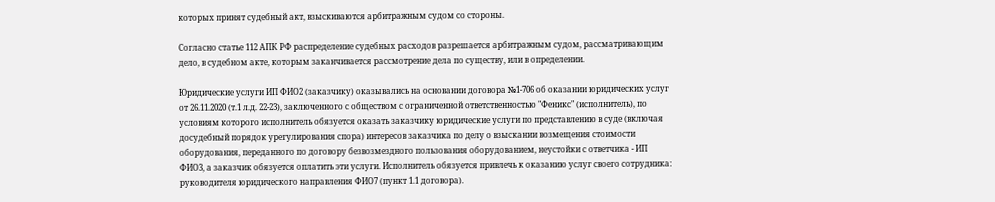которых принят судебный акт, взыскиваются арбитражным судом со стороны.

Согласно статье 112 АПК РФ распределение судебных расходов разрешается арбитражным судом, рассматривающим дело, в судебном акте, которым заканчивается рассмотрение дела по существу, или в определении.

Юридические услуги ИП ФИО2 (заказчику) оказывались на основании договора №1-706 об оказании юридических услуг от 26.11.2020 (т.1 л.д. 22-23), заключенного с обществом с ограниченной ответственностью "Феникс" (исполнитель), по условиям которого исполнитель обязуется оказать заказчику юридические услуги по представлению в суде (включая досудебный порядок урегулирования спора) интересов заказчика по делу о взыскании возмещения стоимости оборудования, переданного по договору безвозмездного пользования оборудованием, неустойки с ответчика - ИП ФИО3, а заказчик обязуется оплатить эти услуги. Исполнитель обязуется привлечь к оказанию услуг своего сотрудника: руководителя юридического направления ФИО7 (пункт 1.1 договора).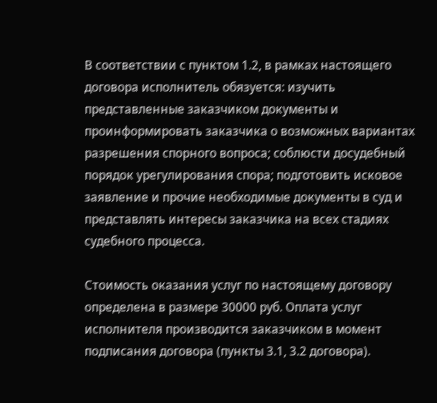В соответствии с пунктом 1.2, в рамках настоящего договора исполнитель обязуется: изучить представленные заказчиком документы и проинформировать заказчика о возможных вариантах разрешения спорного вопроса; соблюсти досудебный порядок урегулирования спора; подготовить исковое заявление и прочие необходимые документы в суд и представлять интересы заказчика на всех стадиях судебного процесса.

Стоимость оказания услуг по настоящему договору определена в размере 30000 руб. Оплата услуг исполнителя производится заказчиком в момент подписания договора (пункты 3.1, 3.2 договора).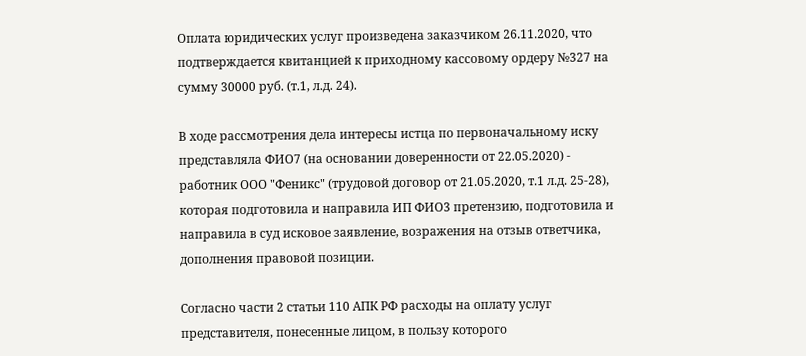Оплата юридических услуг произведена заказчиком 26.11.2020, что подтверждается квитанцией к приходному кассовому ордеру №327 на сумму 30000 руб. (т.1, л.д. 24).

В ходе рассмотрения дела интересы истца по первоначальному иску представляла ФИО7 (на основании доверенности от 22.05.2020) - работник ООО "Феникс" (трудовой договор от 21.05.2020, т.1 л.д. 25-28), которая подготовила и направила ИП ФИО3 претензию, подготовила и направила в суд исковое заявление, возражения на отзыв ответчика, дополнения правовой позиции.

Согласно части 2 статьи 110 АПК РФ расходы на оплату услуг представителя, понесенные лицом, в пользу которого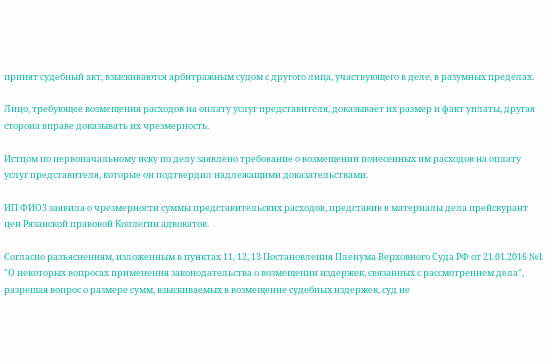принят судебный акт, взыскиваются арбитражным судом с другого лица, участвующего в деле, в разумных пределах.

Лицо, требующее возмещения расходов на оплату услуг представителя, доказывает их размер и факт уплаты, другая сторона вправе доказывать их чрезмерность.

Истцом по первоначальному иску по делу заявлено требование о возмещении понесенных им расходов на оплату услуг представителя, которые он подтвердил надлежащими доказательствами.

ИП ФИО3 заявила о чрезмерности суммы представительских расходов, представив в материалы дела прейскурант цен Рязанской правовой Коллегии адвокатов.

Согласно разъяснениям, изложенным в пунктах 11, 12, 13 Постановления Пленума Верховного Суда РФ от 21.01.2016 №1 "О некоторых вопросах применения законодательства о возмещении издержек, связанных с рассмотрением дела", разрешая вопрос о размере сумм, взыскиваемых в возмещение судебных издержек, суд не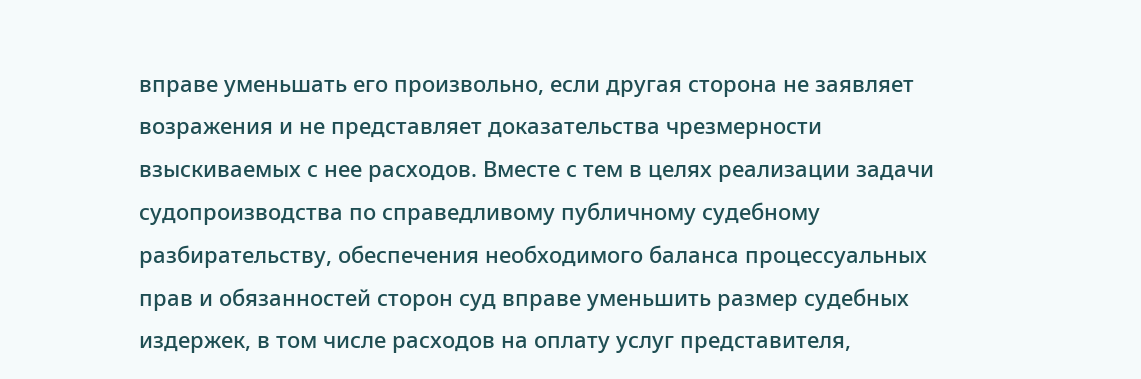вправе уменьшать его произвольно, если другая сторона не заявляет возражения и не представляет доказательства чрезмерности взыскиваемых с нее расходов. Вместе с тем в целях реализации задачи судопроизводства по справедливому публичному судебному разбирательству, обеспечения необходимого баланса процессуальных прав и обязанностей сторон суд вправе уменьшить размер судебных издержек, в том числе расходов на оплату услуг представителя,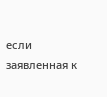если заявленная к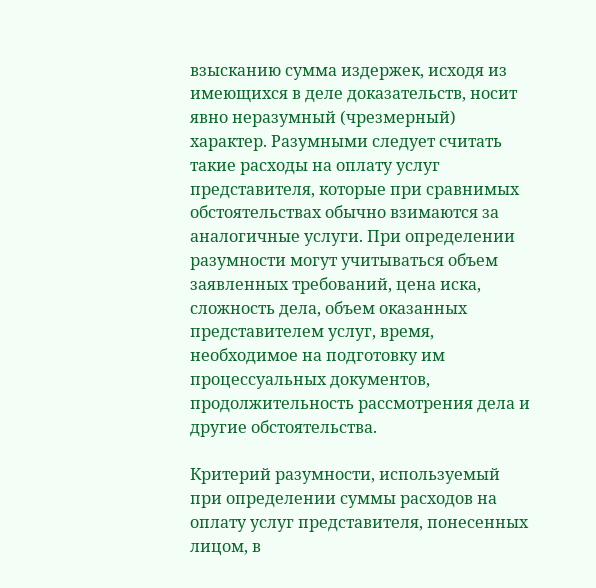взысканию сумма издержек, исходя из имеющихся в деле доказательств, носит явно неразумный (чрезмерный) характер. Разумными следует считать такие расходы на оплату услуг представителя, которые при сравнимых обстоятельствах обычно взимаются за аналогичные услуги. При определении разумности могут учитываться объем заявленных требований, цена иска, сложность дела, объем оказанных представителем услуг, время, необходимое на подготовку им процессуальных документов, продолжительность рассмотрения дела и другие обстоятельства.

Критерий разумности, используемый при определении суммы расходов на оплату услуг представителя, понесенных лицом, в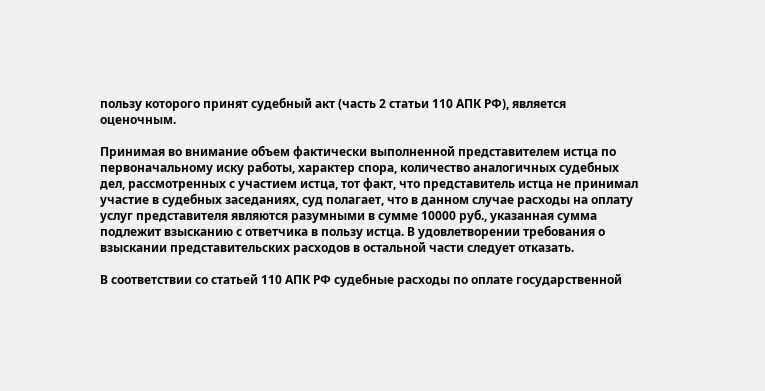пользу которого принят судебный акт (часть 2 статьи 110 АПК РФ), является оценочным.

Принимая во внимание объем фактически выполненной представителем истца по первоначальному иску работы, характер спора, количество аналогичных судебных дел, рассмотренных с участием истца, тот факт, что представитель истца не принимал участие в судебных заседаниях, суд полагает, что в данном случае расходы на оплату услуг представителя являются разумными в сумме 10000 руб., указанная сумма подлежит взысканию с ответчика в пользу истца. В удовлетворении требования о взыскании представительских расходов в остальной части следует отказать.

В соответствии со статьей 110 АПК РФ судебные расходы по оплате государственной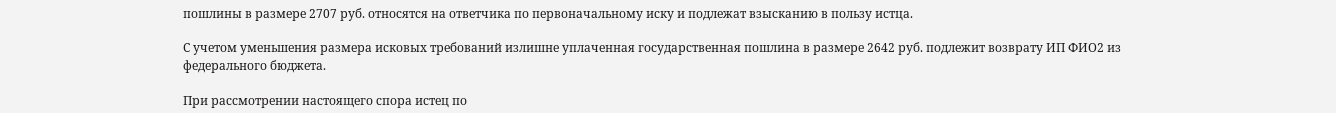пошлины в размере 2707 руб. относятся на ответчика по первоначальному иску и подлежат взысканию в пользу истца.

С учетом уменьшения размера исковых требований излишне уплаченная государственная пошлина в размере 2642 руб. подлежит возврату ИП ФИО2 из федерального бюджета.

При рассмотрении настоящего спора истец по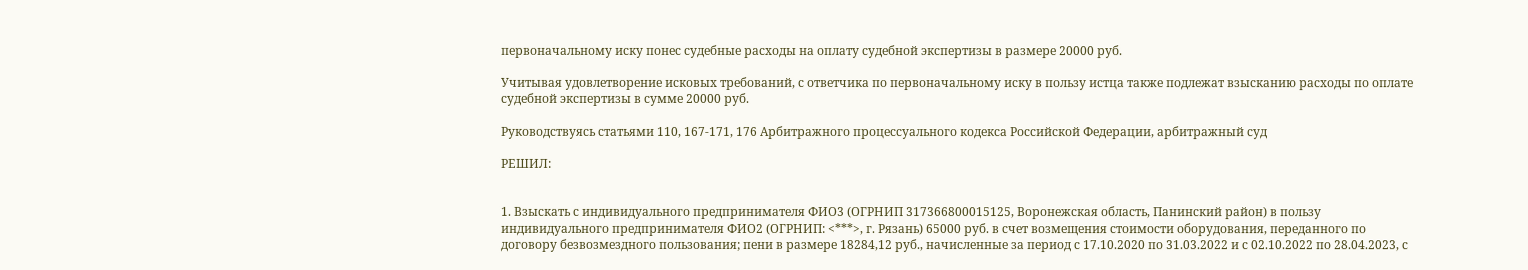первоначальному иску понес судебные расходы на оплату судебной экспертизы в размере 20000 руб.

Учитывая удовлетворение исковых требований, с ответчика по первоначальному иску в пользу истца также подлежат взысканию расходы по оплате судебной экспертизы в сумме 20000 руб.

Руководствуясь статьями 110, 167-171, 176 Арбитражного процессуального кодекса Российской Федерации, арбитражный суд

РЕШИЛ:


1. Взыскать с индивидуального предпринимателя ФИО3 (ОГРНИП 317366800015125, Воронежская область, Панинский район) в пользу индивидуального предпринимателя ФИО2 (ОГРНИП: <***>, г. Рязань) 65000 руб. в счет возмещения стоимости оборудования, переданного по договору безвозмездного пользования; пени в размере 18284,12 руб., начисленные за период с 17.10.2020 по 31.03.2022 и с 02.10.2022 по 28.04.2023, с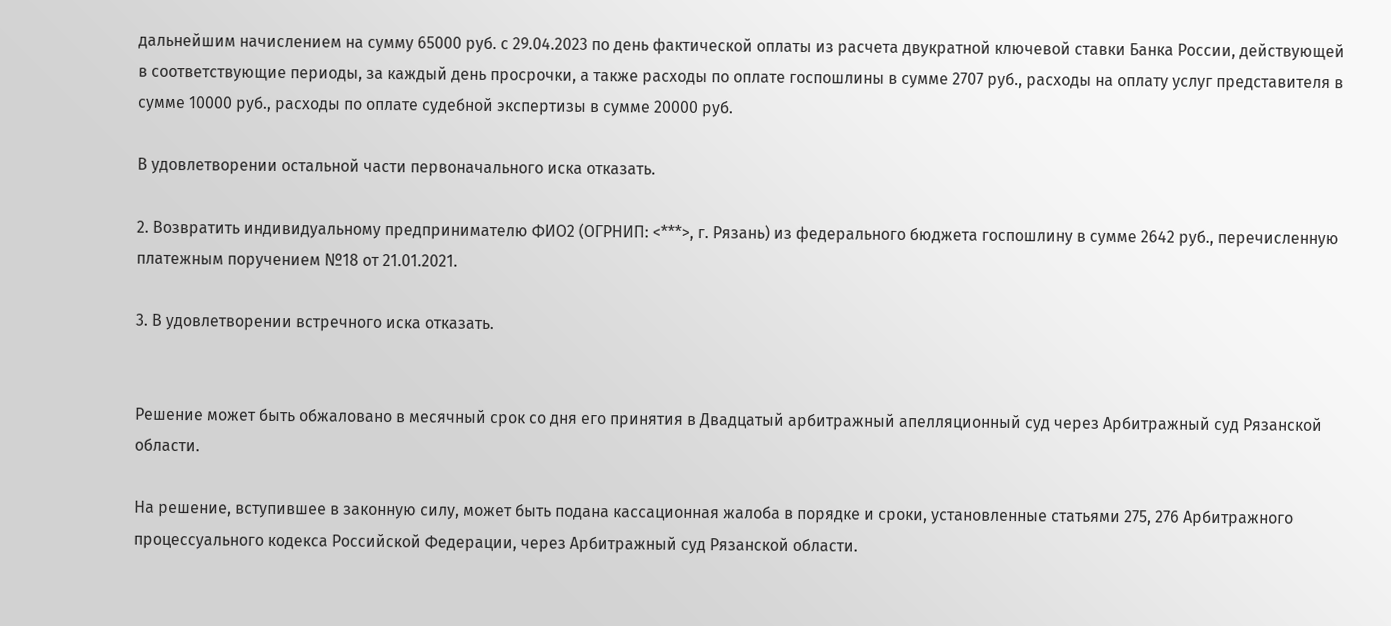дальнейшим начислением на сумму 65000 руб. с 29.04.2023 по день фактической оплаты из расчета двукратной ключевой ставки Банка России, действующей в соответствующие периоды, за каждый день просрочки, а также расходы по оплате госпошлины в сумме 2707 руб., расходы на оплату услуг представителя в сумме 10000 руб., расходы по оплате судебной экспертизы в сумме 20000 руб.

В удовлетворении остальной части первоначального иска отказать.

2. Возвратить индивидуальному предпринимателю ФИО2 (ОГРНИП: <***>, г. Рязань) из федерального бюджета госпошлину в сумме 2642 руб., перечисленную платежным поручением №18 от 21.01.2021.

3. В удовлетворении встречного иска отказать.


Решение может быть обжаловано в месячный срок со дня его принятия в Двадцатый арбитражный апелляционный суд через Арбитражный суд Рязанской области.

На решение, вступившее в законную силу, может быть подана кассационная жалоба в порядке и сроки, установленные статьями 275, 276 Арбитражного процессуального кодекса Российской Федерации, через Арбитражный суд Рязанской области.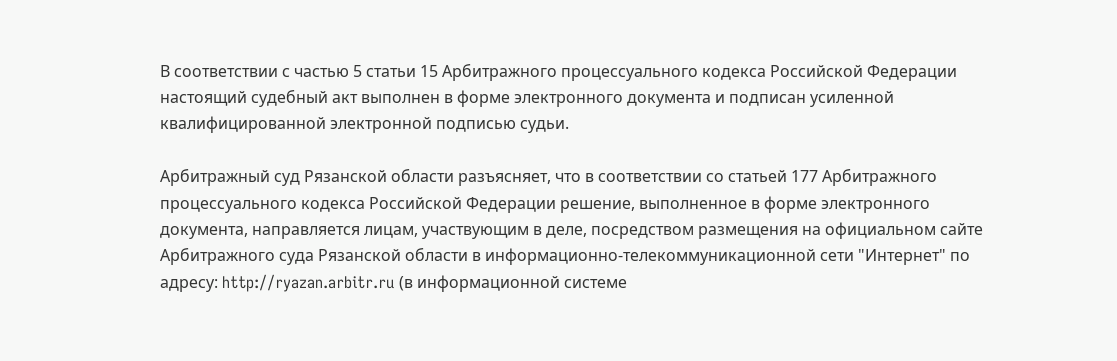В соответствии с частью 5 статьи 15 Арбитражного процессуального кодекса Российской Федерации настоящий судебный акт выполнен в форме электронного документа и подписан усиленной квалифицированной электронной подписью судьи.

Арбитражный суд Рязанской области разъясняет, что в соответствии со статьей 177 Арбитражного процессуального кодекса Российской Федерации решение, выполненное в форме электронного документа, направляется лицам, участвующим в деле, посредством размещения на официальном сайте Арбитражного суда Рязанской области в информационно-телекоммуникационной сети "Интернет" по адресу: http://ryazan.arbitr.ru (в информационной системе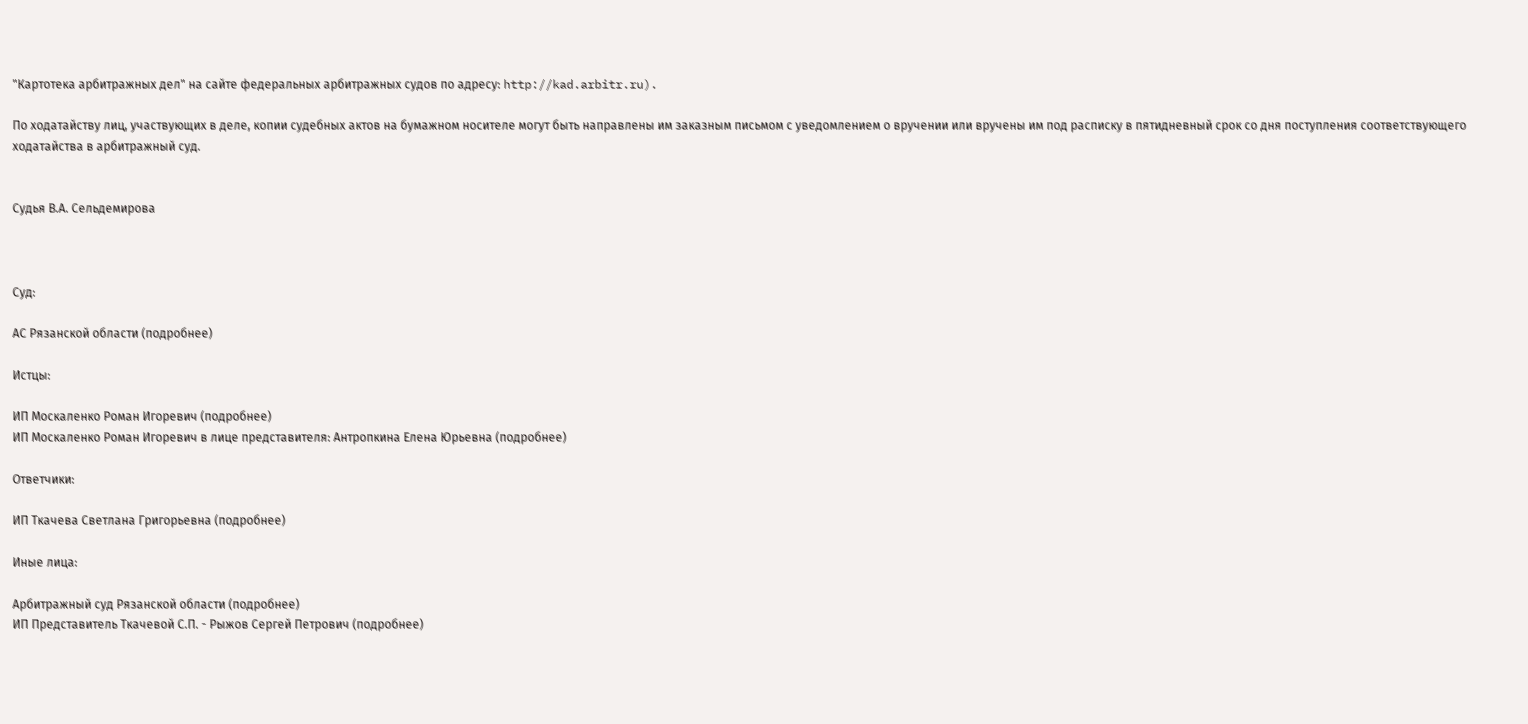"Картотека арбитражных дел" на сайте федеральных арбитражных судов по адресу: http://kad.arbitr.ru).

По ходатайству лиц, участвующих в деле, копии судебных актов на бумажном носителе могут быть направлены им заказным письмом с уведомлением о вручении или вручены им под расписку в пятидневный срок со дня поступления соответствующего ходатайства в арбитражный суд.


Судья В.А. Сельдемирова



Суд:

АС Рязанской области (подробнее)

Истцы:

ИП Москаленко Роман Игоревич (подробнее)
ИП Москаленко Роман Игоревич в лице представителя: Антропкина Елена Юрьевна (подробнее)

Ответчики:

ИП Ткачева Светлана Григорьевна (подробнее)

Иные лица:

Арбитражный суд Рязанской области (подробнее)
ИП Представитель Ткачевой С.П. - Рыжов Сергей Петрович (подробнее)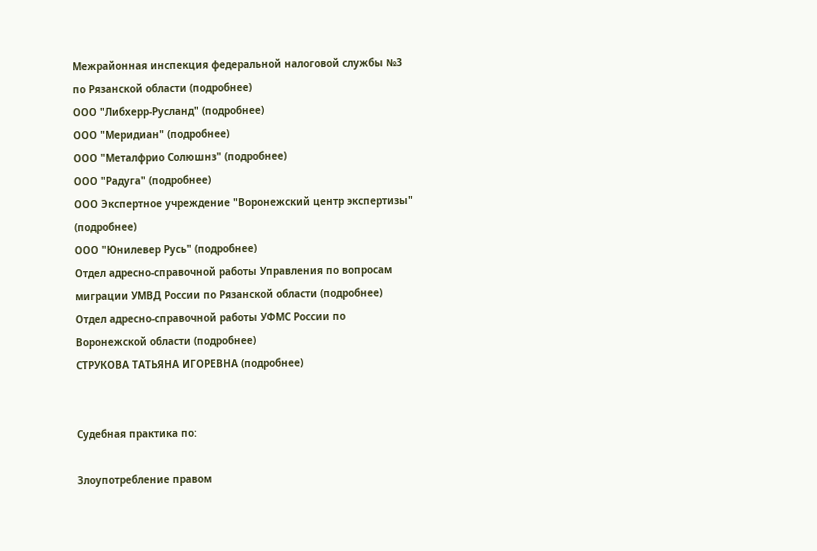Межрайонная инспекция федеральной налоговой службы №3 по Рязанской области (подробнее)
ООО "Либхерр-Русланд" (подробнее)
ООО "Меридиан" (подробнее)
ООО "Металфрио Солюшнз" (подробнее)
ООО "Радуга" (подробнее)
ООО Экспертное учреждение "Воронежский центр экспертизы" (подробнее)
ООО "Юнилевер Русь" (подробнее)
Отдел адресно-справочной работы Управления по вопросам миграции УМВД России по Рязанской области (подробнее)
Отдел адресно-справочной работы УФМС России по Воронежской области (подробнее)
СТРУКОВА ТАТЬЯНА ИГОРЕВНА (подробнее)


Судебная практика по:

Злоупотребление правом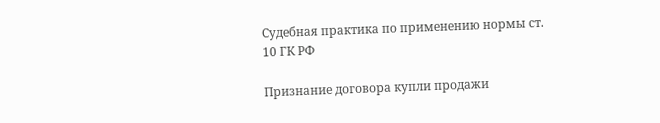Судебная практика по применению нормы ст. 10 ГК РФ

Признание договора купли продажи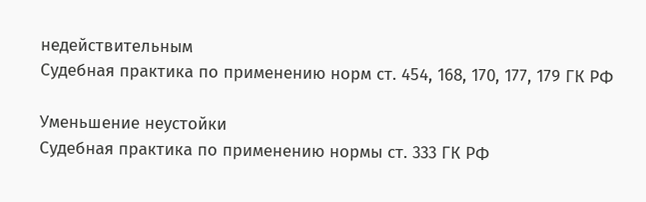недействительным
Судебная практика по применению норм ст. 454, 168, 170, 177, 179 ГК РФ

Уменьшение неустойки
Судебная практика по применению нормы ст. 333 ГК РФ